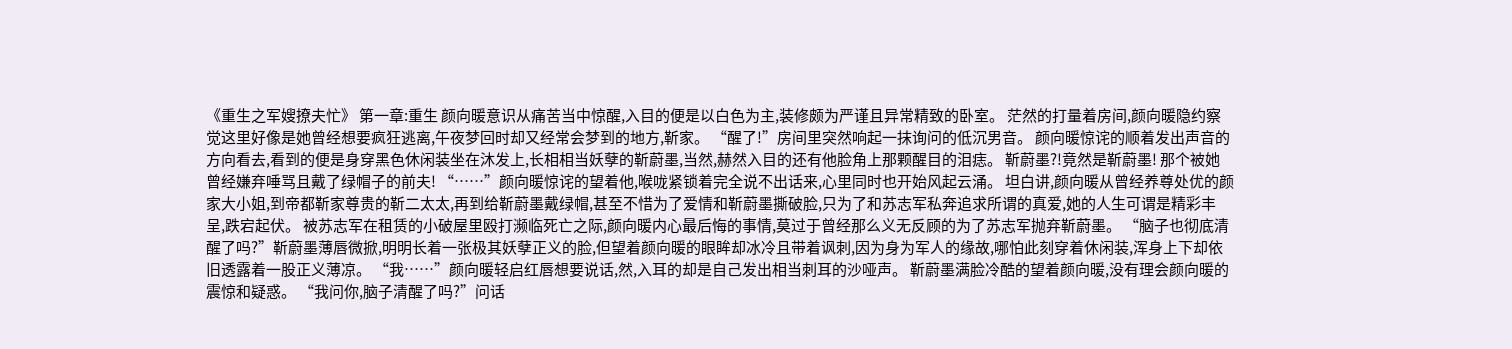《重生之军嫂撩夫忙》 第一章:重生 颜向暖意识从痛苦当中惊醒,入目的便是以白色为主,装修颇为严谨且异常精致的卧室。 茫然的打量着房间,颜向暖隐约察觉这里好像是她曾经想要疯狂逃离,午夜梦回时却又经常会梦到的地方,靳家。 “醒了!”房间里突然响起一抹询问的低沉男音。 颜向暖惊诧的顺着发出声音的方向看去,看到的便是身穿黑色休闲装坐在沐发上,长相相当妖孽的靳蔚墨,当然,赫然入目的还有他脸角上那颗醒目的泪痣。 靳蔚墨?!竟然是靳蔚墨! 那个被她曾经嫌弃唾骂且戴了绿帽子的前夫! “……”颜向暖惊诧的望着他,喉咙紧锁着完全说不出话来,心里同时也开始风起云涌。 坦白讲,颜向暖从曾经养尊处优的颜家大小姐,到帝都靳家尊贵的靳二太太,再到给靳蔚墨戴绿帽,甚至不惜为了爱情和靳蔚墨撕破脸,只为了和苏志军私奔追求所谓的真爱,她的人生可谓是精彩丰呈,跌宕起伏。 被苏志军在租赁的小破屋里殴打濒临死亡之际,颜向暖内心最后悔的事情,莫过于曾经那么义无反顾的为了苏志军抛弃靳蔚墨。 “脑子也彻底清醒了吗?”靳蔚墨薄唇微掀,明明长着一张极其妖孽正义的脸,但望着颜向暖的眼眸却冰冷且带着讽刺,因为身为军人的缘故,哪怕此刻穿着休闲装,浑身上下却依旧透露着一股正义薄凉。 “我……”颜向暖轻启红唇想要说话,然,入耳的却是自己发出相当刺耳的沙哑声。 靳蔚墨满脸冷酷的望着颜向暖,没有理会颜向暖的震惊和疑惑。 “我问你,脑子清醒了吗?”问话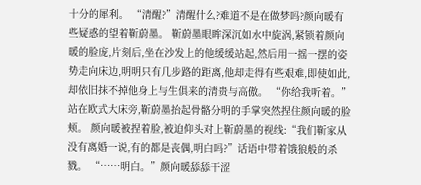十分的犀利。 “清醒?”清醒什么?难道不是在做梦吗?颜向暖有些疑惑的望着靳蔚墨。 靳蔚墨眼眸深沉如水中旋涡,紧锁着颜向暖的脸庞,片刻后,坐在沙发上的他缓缓站起,然后用一摇一摆的姿势走向床边,明明只有几步路的距离,他却走得有些艰难,即使如此,却依旧抹不掉他身上与生俱来的清贵与高傲。 “你给我听着。”站在欧式大床旁,靳蔚墨抬起骨骼分明的手掌突然捏住颜向暖的脸颊。 颜向暖被捏着脸,被迫仰头对上靳蔚墨的视线:“我们靳家从没有离婚一说,有的都是丧偶,明白吗?”话语中带着饿狼般的杀戮。 “……明白。”颜向暖舔舔干涩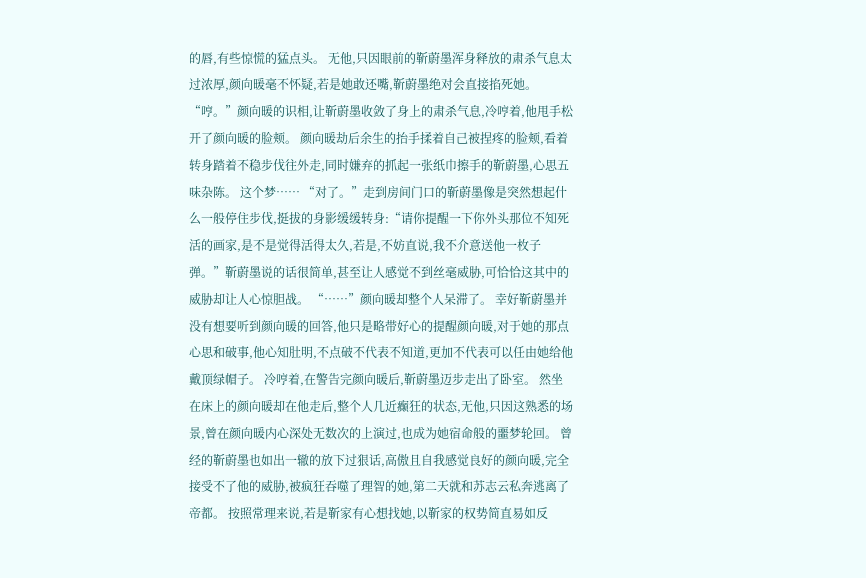的唇,有些惊慌的猛点头。 无他,只因眼前的靳蔚墨浑身释放的肃杀气息太过浓厚,颜向暖毫不怀疑,若是她敢还嘴,靳蔚墨绝对会直接掐死她。 “哼。”颜向暖的识相,让靳蔚墨收敛了身上的肃杀气息,冷哼着,他甩手松开了颜向暖的脸颊。 颜向暖劫后余生的抬手揉着自己被捏疼的脸颊,看着转身踏着不稳步伐往外走,同时嫌弃的抓起一张纸巾擦手的靳蔚墨,心思五味杂陈。 这个梦…… “对了。”走到房间门口的靳蔚墨像是突然想起什么一般停住步伐,挺拔的身影缓缓转身:“请你提醒一下你外头那位不知死活的画家,是不是觉得活得太久,若是,不妨直说,我不介意送他一枚子弹。”靳蔚墨说的话很简单,甚至让人感觉不到丝毫威胁,可恰恰这其中的威胁却让人心惊胆战。 “……”颜向暖却整个人呆滞了。 幸好靳蔚墨并没有想要听到颜向暖的回答,他只是略带好心的提醒颜向暖,对于她的那点心思和破事,他心知肚明,不点破不代表不知道,更加不代表可以任由她给他戴顶绿帽子。 冷哼着,在警告完颜向暖后,靳蔚墨迈步走出了卧室。 然坐在床上的颜向暖却在他走后,整个人几近癫狂的状态,无他,只因这熟悉的场景,曾在颜向暖内心深处无数次的上演过,也成为她宿命般的噩梦轮回。 曾经的靳蔚墨也如出一辙的放下过狠话,高傲且自我感觉良好的颜向暖,完全接受不了他的威胁,被疯狂吞噬了理智的她,第二天就和苏志云私奔逃离了帝都。 按照常理来说,若是靳家有心想找她,以靳家的权势简直易如反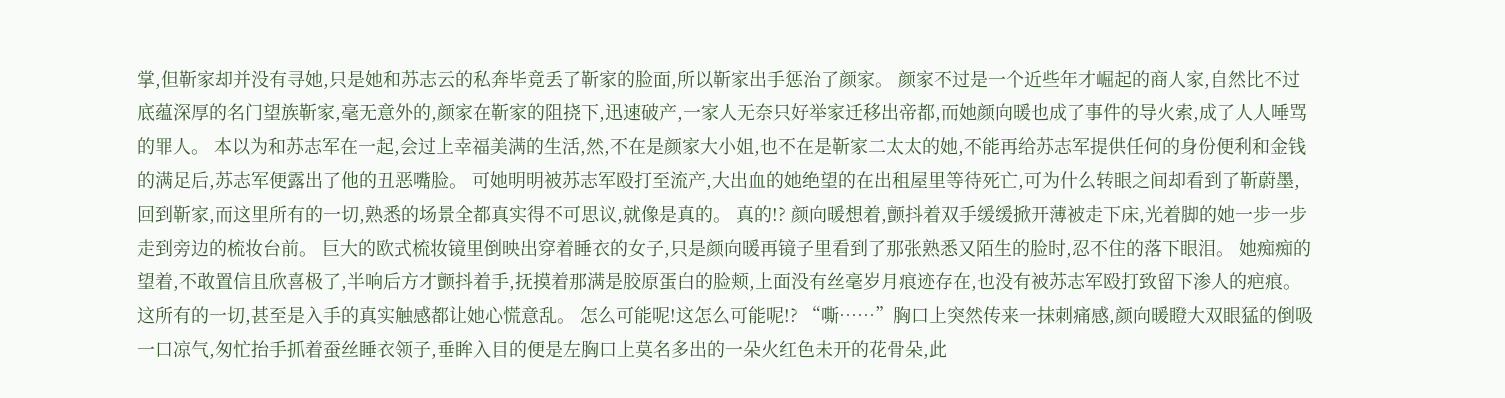掌,但靳家却并没有寻她,只是她和苏志云的私奔毕竟丢了靳家的脸面,所以靳家出手惩治了颜家。 颜家不过是一个近些年才崛起的商人家,自然比不过底蕴深厚的名门望族靳家,毫无意外的,颜家在靳家的阻挠下,迅速破产,一家人无奈只好举家迁移出帝都,而她颜向暖也成了事件的导火索,成了人人唾骂的罪人。 本以为和苏志军在一起,会过上幸福美满的生活,然,不在是颜家大小姐,也不在是靳家二太太的她,不能再给苏志军提供任何的身份便利和金钱的满足后,苏志军便露出了他的丑恶嘴脸。 可她明明被苏志军殴打至流产,大出血的她绝望的在出租屋里等待死亡,可为什么转眼之间却看到了靳蔚墨,回到靳家,而这里所有的一切,熟悉的场景全都真实得不可思议,就像是真的。 真的!? 颜向暖想着,颤抖着双手缓缓掀开薄被走下床,光着脚的她一步一步走到旁边的梳妆台前。 巨大的欧式梳妆镜里倒映出穿着睡衣的女子,只是颜向暖再镜子里看到了那张熟悉又陌生的脸时,忍不住的落下眼泪。 她痴痴的望着,不敢置信且欣喜极了,半响后方才颤抖着手,抚摸着那满是胶原蛋白的脸颊,上面没有丝毫岁月痕迹存在,也没有被苏志军殴打致留下渗人的疤痕。 这所有的一切,甚至是入手的真实触感都让她心慌意乱。 怎么可能呢!这怎么可能呢!? “嘶……”胸口上突然传来一抹刺痛感,颜向暖瞪大双眼猛的倒吸一口凉气,匆忙抬手抓着蚕丝睡衣领子,垂眸入目的便是左胸口上莫名多出的一朵火红色未开的花骨朵,此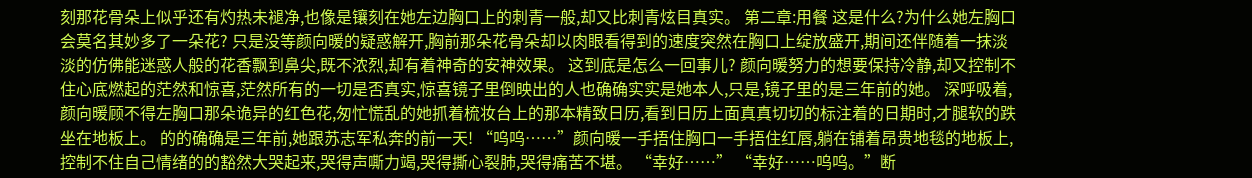刻那花骨朵上似乎还有灼热未褪净,也像是镶刻在她左边胸口上的刺青一般,却又比刺青炫目真实。 第二章:用餐 这是什么?为什么她左胸口会莫名其妙多了一朵花? 只是没等颜向暖的疑惑解开,胸前那朵花骨朵却以肉眼看得到的速度突然在胸口上绽放盛开,期间还伴随着一抹淡淡的仿佛能迷惑人般的花香飘到鼻尖,既不浓烈,却有着神奇的安神效果。 这到底是怎么一回事儿? 颜向暖努力的想要保持冷静,却又控制不住心底燃起的茫然和惊喜,茫然所有的一切是否真实,惊喜镜子里倒映出的人也确确实实是她本人,只是,镜子里的是三年前的她。 深呼吸着,颜向暖顾不得左胸口那朵诡异的红色花,匆忙慌乱的她抓着梳妆台上的那本精致日历,看到日历上面真真切切的标注着的日期时,才腿软的跌坐在地板上。 的的确确是三年前,她跟苏志军私奔的前一天! “呜呜……”颜向暖一手捂住胸口一手捂住红唇,躺在铺着昂贵地毯的地板上,控制不住自己情绪的的豁然大哭起来,哭得声嘶力竭,哭得撕心裂肺,哭得痛苦不堪。 “幸好……” “幸好……呜呜。”断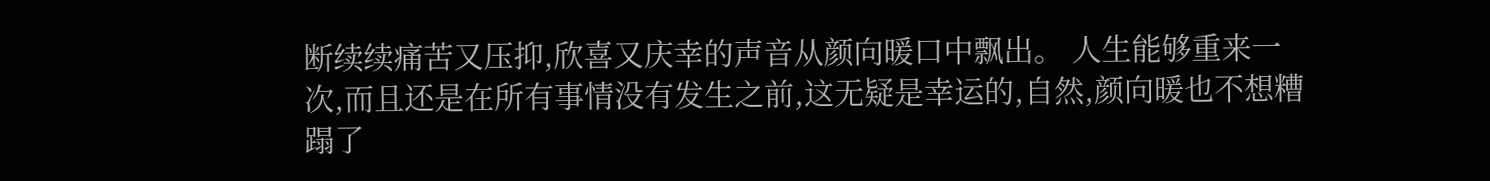断续续痛苦又压抑,欣喜又庆幸的声音从颜向暖口中飘出。 人生能够重来一次,而且还是在所有事情没有发生之前,这无疑是幸运的,自然,颜向暖也不想糟蹋了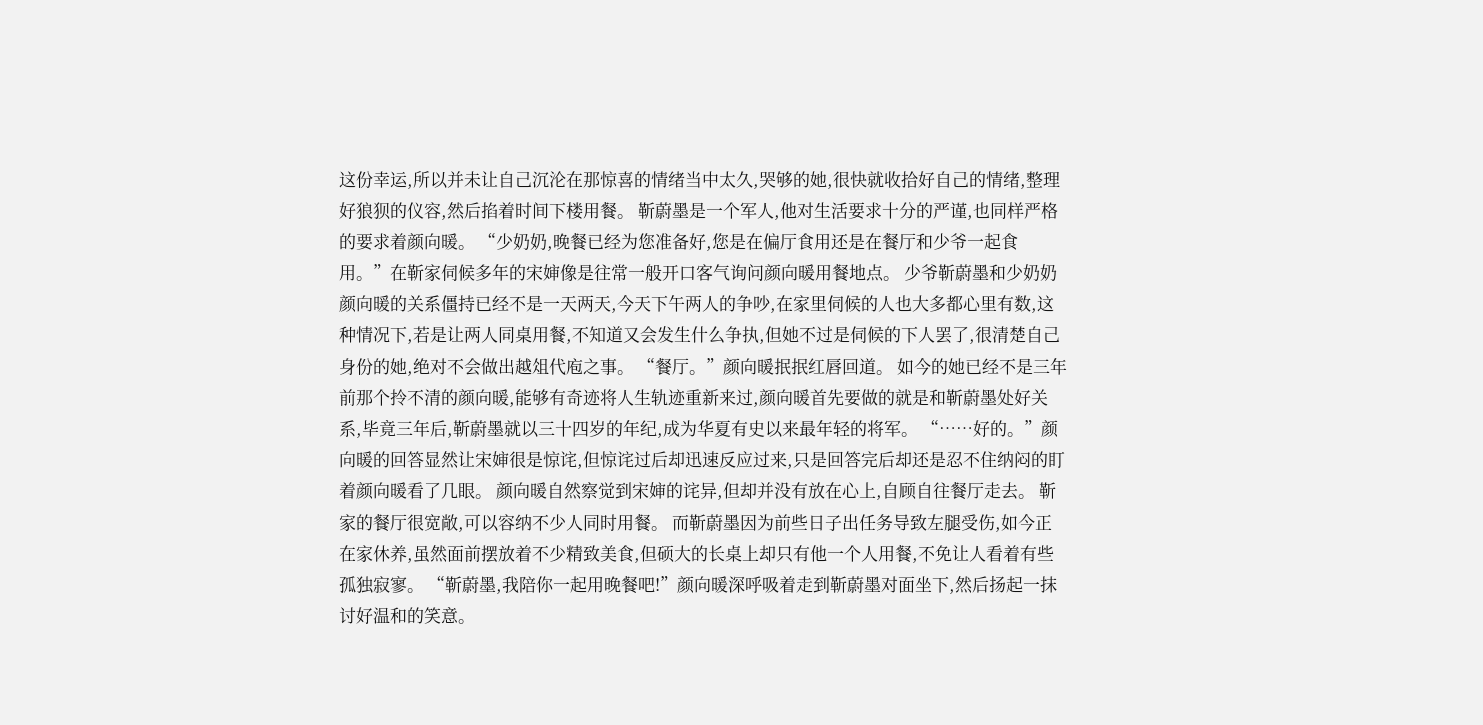这份幸运,所以并未让自己沉沦在那惊喜的情绪当中太久,哭够的她,很快就收拾好自己的情绪,整理好狼狈的仪容,然后掐着时间下楼用餐。 靳蔚墨是一个军人,他对生活要求十分的严谨,也同样严格的要求着颜向暖。 “少奶奶,晚餐已经为您准备好,您是在偏厅食用还是在餐厅和少爷一起食用。”在靳家伺候多年的宋婶像是往常一般开口客气询问颜向暖用餐地点。 少爷靳蔚墨和少奶奶颜向暖的关系僵持已经不是一天两天,今天下午两人的争吵,在家里伺候的人也大多都心里有数,这种情况下,若是让两人同桌用餐,不知道又会发生什么争执,但她不过是伺候的下人罢了,很清楚自己身份的她,绝对不会做出越俎代庖之事。 “餐厅。”颜向暖抿抿红唇回道。 如今的她已经不是三年前那个拎不清的颜向暖,能够有奇迹将人生轨迹重新来过,颜向暖首先要做的就是和靳蔚墨处好关系,毕竟三年后,靳蔚墨就以三十四岁的年纪,成为华夏有史以来最年轻的将军。 “……好的。”颜向暖的回答显然让宋婶很是惊诧,但惊诧过后却迅速反应过来,只是回答完后却还是忍不住纳闷的盯着颜向暖看了几眼。 颜向暖自然察觉到宋婶的诧异,但却并没有放在心上,自顾自往餐厅走去。 靳家的餐厅很宽敞,可以容纳不少人同时用餐。 而靳蔚墨因为前些日子出任务导致左腿受伤,如今正在家休养,虽然面前摆放着不少精致美食,但硕大的长桌上却只有他一个人用餐,不免让人看着有些孤独寂寥。 “靳蔚墨,我陪你一起用晚餐吧!”颜向暖深呼吸着走到靳蔚墨对面坐下,然后扬起一抹讨好温和的笑意。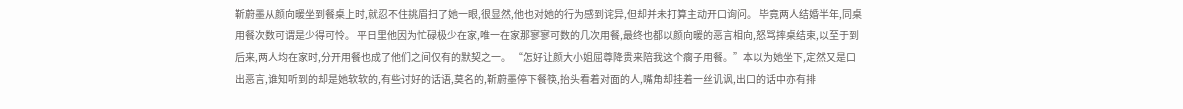靳蔚墨从颜向暖坐到餐桌上时,就忍不住挑眉扫了她一眼,很显然,他也对她的行为感到诧异,但却并未打算主动开口询问。 毕竟两人结婚半年,同桌用餐次数可谓是少得可怜。 平日里他因为忙碌极少在家,唯一在家那寥寥可数的几次用餐,最终也都以颜向暖的恶言相向,怒骂摔桌结束,以至于到后来,两人均在家时,分开用餐也成了他们之间仅有的默契之一。 “怎好让颜大小姐屈尊降贵来陪我这个瘸子用餐。”本以为她坐下,定然又是口出恶言,谁知听到的却是她软软的,有些讨好的话语,莫名的,靳蔚墨停下餐筷,抬头看着对面的人,嘴角却挂着一丝讥讽,出口的话中亦有排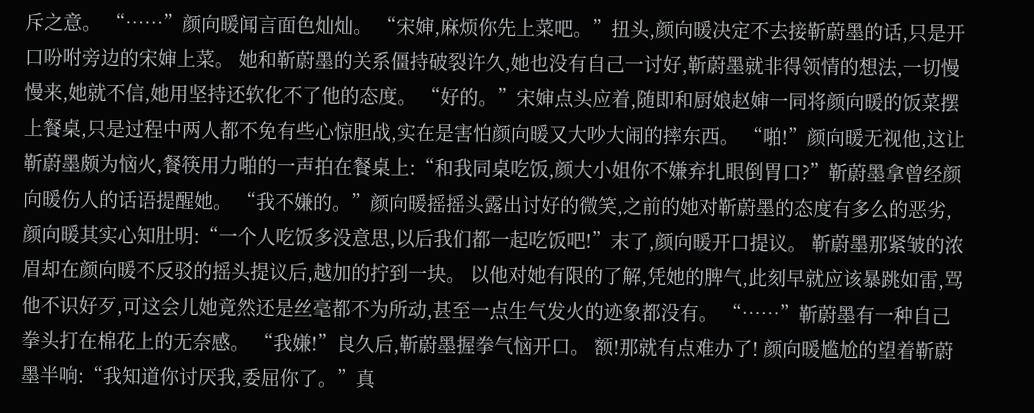斥之意。 “……”颜向暖闻言面色灿灿。 “宋婶,麻烦你先上菜吧。”扭头,颜向暖决定不去接靳蔚墨的话,只是开口吩咐旁边的宋婶上菜。 她和靳蔚墨的关系僵持破裂许久,她也没有自己一讨好,靳蔚墨就非得领情的想法,一切慢慢来,她就不信,她用坚持还软化不了他的态度。 “好的。”宋婶点头应着,随即和厨娘赵婶一同将颜向暖的饭菜摆上餐桌,只是过程中两人都不免有些心惊胆战,实在是害怕颜向暖又大吵大闹的摔东西。 “啪!”颜向暖无视他,这让靳蔚墨颇为恼火,餐筷用力啪的一声拍在餐桌上:“和我同桌吃饭,颜大小姐你不嫌弃扎眼倒胃口?”靳蔚墨拿曾经颜向暖伤人的话语提醒她。 “我不嫌的。”颜向暖摇摇头露出讨好的微笑,之前的她对靳蔚墨的态度有多么的恶劣,颜向暖其实心知肚明:“一个人吃饭多没意思,以后我们都一起吃饭吧!”末了,颜向暖开口提议。 靳蔚墨那紧皱的浓眉却在颜向暖不反驳的摇头提议后,越加的拧到一块。 以他对她有限的了解,凭她的脾气,此刻早就应该暴跳如雷,骂他不识好歹,可这会儿她竟然还是丝毫都不为所动,甚至一点生气发火的迹象都没有。 “……”靳蔚墨有一种自己拳头打在棉花上的无奈感。 “我嫌!”良久后,靳蔚墨握拳气恼开口。 额!那就有点难办了! 颜向暖尴尬的望着靳蔚墨半响:“我知道你讨厌我,委屈你了。”真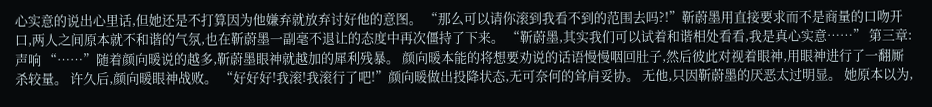心实意的说出心里话,但她还是不打算因为他嫌弃就放弃讨好他的意图。 “那么可以请你滚到我看不到的范围去吗?!”靳蔚墨用直接要求而不是商量的口吻开口,两人之间原本就不和谐的气氛,也在靳蔚墨一副毫不退让的态度中再次僵持了下来。 “靳蔚墨,其实我们可以试着和谐相处看看,我是真心实意……” 第三章:声响 “……”随着颜向暖说的越多,靳蔚墨眼神就越加的犀利残暴。 颜向暖本能的将想要劝说的话语慢慢咽回肚子,然后彼此对视着眼神,用眼神进行了一翻厮杀较量。 许久后,颜向暖眼神战败。 “好好好!我滚!我滚行了吧!”颜向暖做出投降状态,无可奈何的耸肩妥协。 无他,只因靳蔚墨的厌恶太过明显。 她原本以为,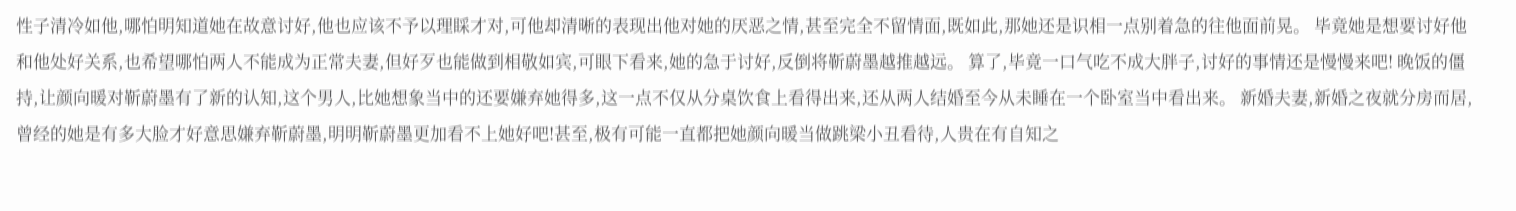性子清冷如他,哪怕明知道她在故意讨好,他也应该不予以理睬才对,可他却清晰的表现出他对她的厌恶之情,甚至完全不留情面,既如此,那她还是识相一点别着急的往他面前晃。 毕竟她是想要讨好他和他处好关系,也希望哪怕两人不能成为正常夫妻,但好歹也能做到相敬如宾,可眼下看来,她的急于讨好,反倒将靳蔚墨越推越远。 算了,毕竟一口气吃不成大胖子,讨好的事情还是慢慢来吧! 晚饭的僵持,让颜向暖对靳蔚墨有了新的认知,这个男人,比她想象当中的还要嫌弃她得多,这一点不仅从分桌饮食上看得出来,还从两人结婚至今从未睡在一个卧室当中看出来。 新婚夫妻,新婚之夜就分房而居,曾经的她是有多大脸才好意思嫌弃靳蔚墨,明明靳蔚墨更加看不上她好吧!甚至,极有可能一直都把她颜向暖当做跳梁小丑看待,人贵在有自知之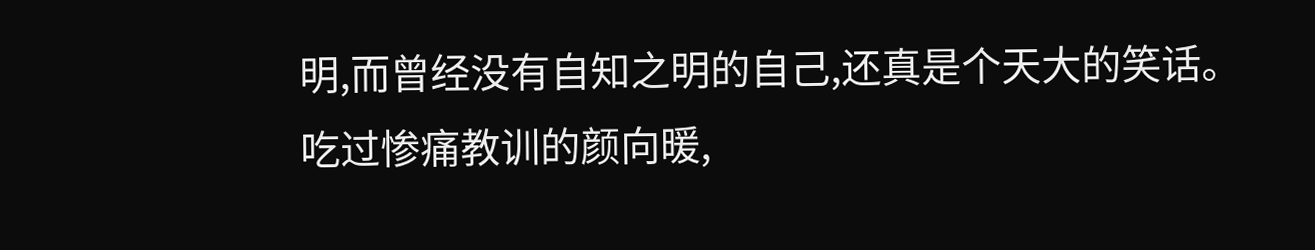明,而曾经没有自知之明的自己,还真是个天大的笑话。 吃过惨痛教训的颜向暖,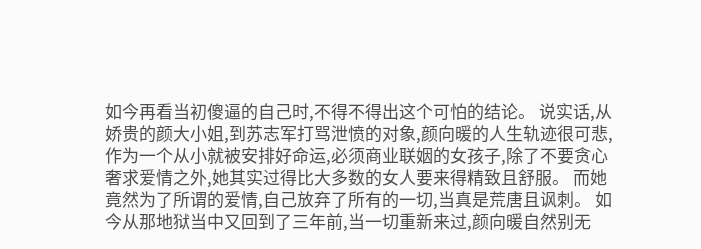如今再看当初傻逼的自己时,不得不得出这个可怕的结论。 说实话,从娇贵的颜大小姐,到苏志军打骂泄愤的对象,颜向暖的人生轨迹很可悲,作为一个从小就被安排好命运,必须商业联姻的女孩子,除了不要贪心奢求爱情之外,她其实过得比大多数的女人要来得精致且舒服。 而她竟然为了所谓的爱情,自己放弃了所有的一切,当真是荒唐且讽刺。 如今从那地狱当中又回到了三年前,当一切重新来过,颜向暖自然别无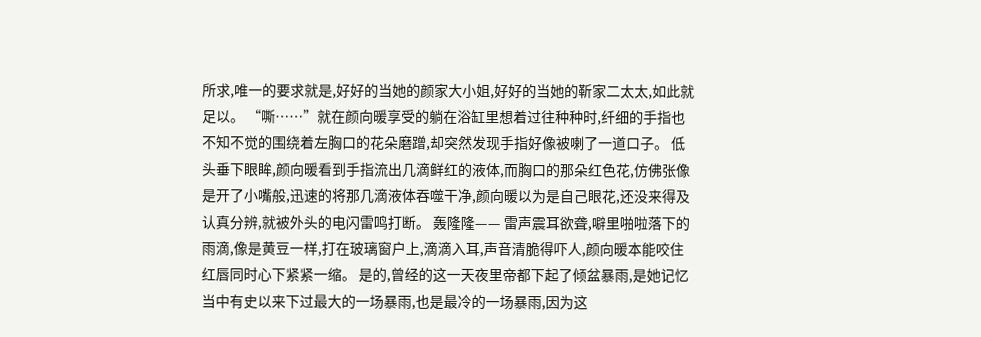所求,唯一的要求就是,好好的当她的颜家大小姐,好好的当她的靳家二太太,如此就足以。 “嘶……”就在颜向暖享受的躺在浴缸里想着过往种种时,纤细的手指也不知不觉的围绕着左胸口的花朵磨蹭,却突然发现手指好像被喇了一道口子。 低头垂下眼眸,颜向暖看到手指流出几滴鲜红的液体,而胸口的那朵红色花,仿佛张像是开了小嘴般,迅速的将那几滴液体吞噬干净,颜向暖以为是自己眼花,还没来得及认真分辨,就被外头的电闪雷鸣打断。 轰隆隆—— 雷声震耳欲聋,噼里啪啦落下的雨滴,像是黄豆一样,打在玻璃窗户上,滴滴入耳,声音清脆得吓人,颜向暖本能咬住红唇同时心下紧紧一缩。 是的,曾经的这一天夜里帝都下起了倾盆暴雨,是她记忆当中有史以来下过最大的一场暴雨,也是最冷的一场暴雨,因为这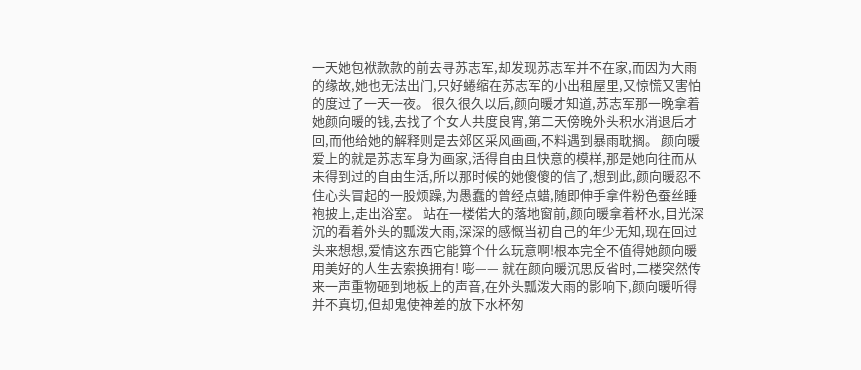一天她包袱款款的前去寻苏志军,却发现苏志军并不在家,而因为大雨的缘故,她也无法出门,只好蜷缩在苏志军的小出租屋里,又惊慌又害怕的度过了一天一夜。 很久很久以后,颜向暖才知道,苏志军那一晚拿着她颜向暖的钱,去找了个女人共度良宵,第二天傍晚外头积水消退后才回,而他给她的解释则是去郊区采风画画,不料遇到暴雨耽搁。 颜向暖爱上的就是苏志军身为画家,活得自由且快意的模样,那是她向往而从未得到过的自由生活,所以那时候的她傻傻的信了,想到此,颜向暖忍不住心头冒起的一股烦躁,为愚蠢的曾经点蜡,随即伸手拿件粉色蚕丝睡袍披上,走出浴室。 站在一楼偌大的落地窗前,颜向暖拿着杯水,目光深沉的看着外头的瓢泼大雨,深深的感慨当初自己的年少无知,现在回过头来想想,爱情这东西它能算个什么玩意啊!根本完全不值得她颜向暖用美好的人生去索换拥有! 嘭—— 就在颜向暖沉思反省时,二楼突然传来一声重物砸到地板上的声音,在外头瓢泼大雨的影响下,颜向暖听得并不真切,但却鬼使神差的放下水杯匆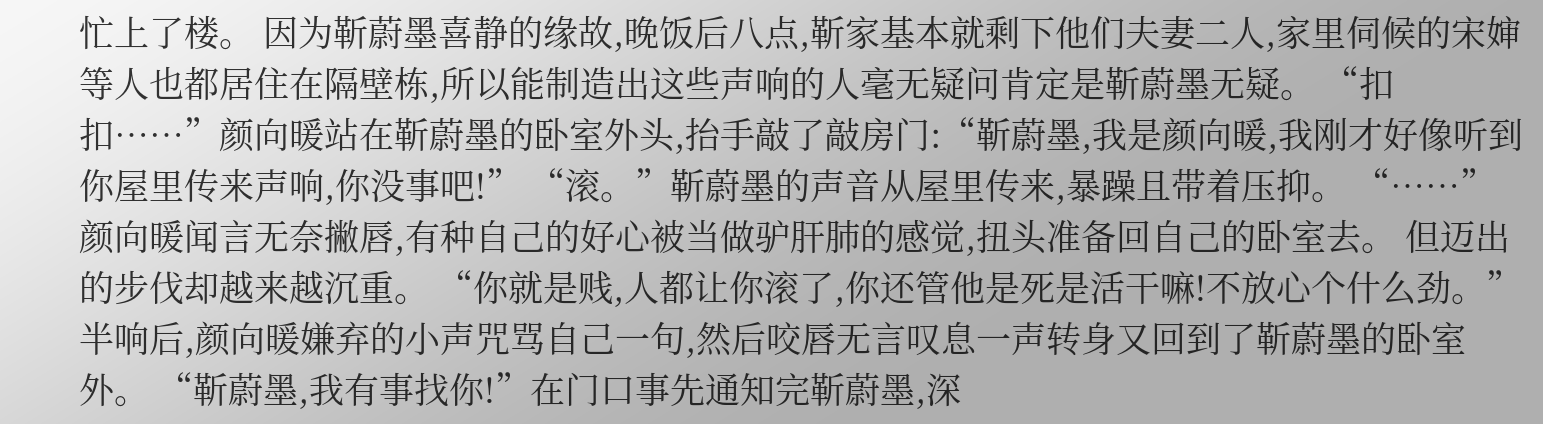忙上了楼。 因为靳蔚墨喜静的缘故,晚饭后八点,靳家基本就剩下他们夫妻二人,家里伺候的宋婶等人也都居住在隔壁栋,所以能制造出这些声响的人毫无疑问肯定是靳蔚墨无疑。 “扣扣……”颜向暖站在靳蔚墨的卧室外头,抬手敲了敲房门:“靳蔚墨,我是颜向暖,我刚才好像听到你屋里传来声响,你没事吧!” “滚。”靳蔚墨的声音从屋里传来,暴躁且带着压抑。 “……”颜向暖闻言无奈撇唇,有种自己的好心被当做驴肝肺的感觉,扭头准备回自己的卧室去。 但迈出的步伐却越来越沉重。 “你就是贱,人都让你滚了,你还管他是死是活干嘛!不放心个什么劲。”半响后,颜向暖嫌弃的小声咒骂自己一句,然后咬唇无言叹息一声转身又回到了靳蔚墨的卧室外。 “靳蔚墨,我有事找你!”在门口事先通知完靳蔚墨,深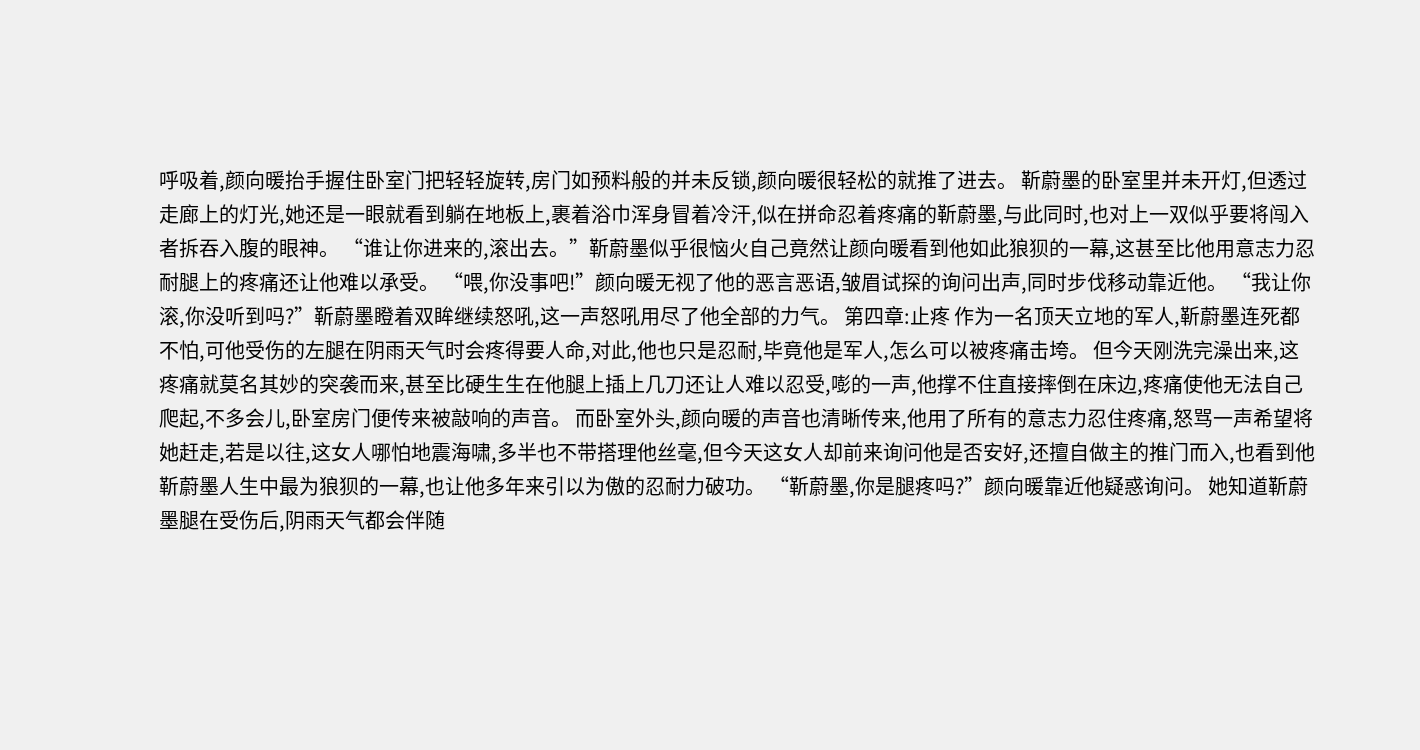呼吸着,颜向暖抬手握住卧室门把轻轻旋转,房门如预料般的并未反锁,颜向暖很轻松的就推了进去。 靳蔚墨的卧室里并未开灯,但透过走廊上的灯光,她还是一眼就看到躺在地板上,裹着浴巾浑身冒着冷汗,似在拼命忍着疼痛的靳蔚墨,与此同时,也对上一双似乎要将闯入者拆吞入腹的眼神。 “谁让你进来的,滚出去。”靳蔚墨似乎很恼火自己竟然让颜向暖看到他如此狼狈的一幕,这甚至比他用意志力忍耐腿上的疼痛还让他难以承受。 “喂,你没事吧!”颜向暖无视了他的恶言恶语,皱眉试探的询问出声,同时步伐移动靠近他。 “我让你滚,你没听到吗?”靳蔚墨瞪着双眸继续怒吼,这一声怒吼用尽了他全部的力气。 第四章:止疼 作为一名顶天立地的军人,靳蔚墨连死都不怕,可他受伤的左腿在阴雨天气时会疼得要人命,对此,他也只是忍耐,毕竟他是军人,怎么可以被疼痛击垮。 但今天刚洗完澡出来,这疼痛就莫名其妙的突袭而来,甚至比硬生生在他腿上插上几刀还让人难以忍受,嘭的一声,他撑不住直接摔倒在床边,疼痛使他无法自己爬起,不多会儿,卧室房门便传来被敲响的声音。 而卧室外头,颜向暖的声音也清晰传来,他用了所有的意志力忍住疼痛,怒骂一声希望将她赶走,若是以往,这女人哪怕地震海啸,多半也不带搭理他丝毫,但今天这女人却前来询问他是否安好,还擅自做主的推门而入,也看到他靳蔚墨人生中最为狼狈的一幕,也让他多年来引以为傲的忍耐力破功。 “靳蔚墨,你是腿疼吗?”颜向暖靠近他疑惑询问。 她知道靳蔚墨腿在受伤后,阴雨天气都会伴随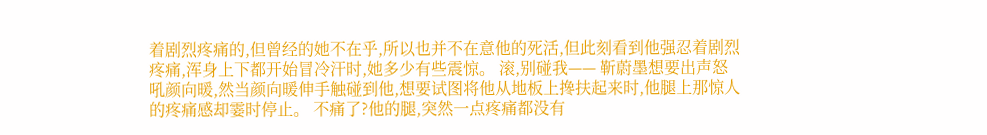着剧烈疼痛的,但曾经的她不在乎,所以也并不在意他的死活,但此刻看到他强忍着剧烈疼痛,浑身上下都开始冒冷汗时,她多少有些震惊。 滚,别碰我—— 靳蔚墨想要出声怒吼颜向暖,然当颜向暖伸手触碰到他,想要试图将他从地板上搀扶起来时,他腿上那惊人的疼痛感却霎时停止。 不痛了?他的腿,突然一点疼痛都没有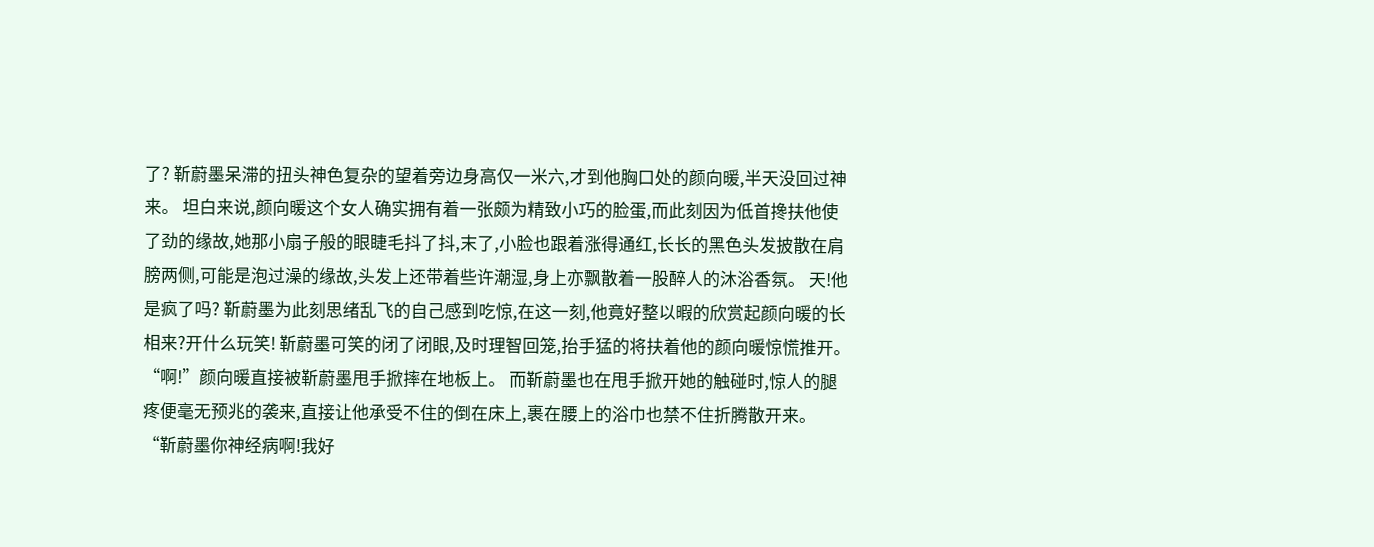了? 靳蔚墨呆滞的扭头神色复杂的望着旁边身高仅一米六,才到他胸口处的颜向暖,半天没回过神来。 坦白来说,颜向暖这个女人确实拥有着一张颇为精致小巧的脸蛋,而此刻因为低首搀扶他使了劲的缘故,她那小扇子般的眼睫毛抖了抖,末了,小脸也跟着涨得通红,长长的黑色头发披散在肩膀两侧,可能是泡过澡的缘故,头发上还带着些许潮湿,身上亦飘散着一股醉人的沐浴香氛。 天!他是疯了吗? 靳蔚墨为此刻思绪乱飞的自己感到吃惊,在这一刻,他竟好整以暇的欣赏起颜向暖的长相来?开什么玩笑! 靳蔚墨可笑的闭了闭眼,及时理智回笼,抬手猛的将扶着他的颜向暖惊慌推开。 “啊!”颜向暖直接被靳蔚墨甩手掀摔在地板上。 而靳蔚墨也在甩手掀开她的触碰时,惊人的腿疼便毫无预兆的袭来,直接让他承受不住的倒在床上,裹在腰上的浴巾也禁不住折腾散开来。 “靳蔚墨你神经病啊!我好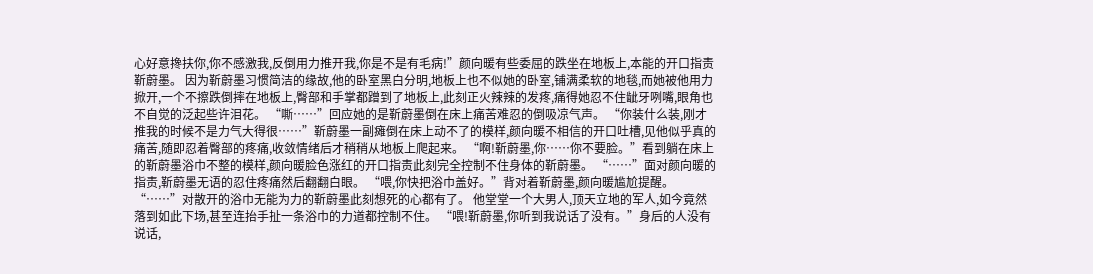心好意搀扶你,你不感激我,反倒用力推开我,你是不是有毛病!”颜向暖有些委屈的跌坐在地板上,本能的开口指责靳蔚墨。 因为靳蔚墨习惯简洁的缘故,他的卧室黑白分明,地板上也不似她的卧室,铺满柔软的地毯,而她被他用力掀开,一个不擦跌倒摔在地板上,臀部和手掌都蹭到了地板上,此刻正火辣辣的发疼,痛得她忍不住龇牙咧嘴,眼角也不自觉的泛起些许泪花。 “嘶……”回应她的是靳蔚墨倒在床上痛苦难忍的倒吸凉气声。 “你装什么装,刚才推我的时候不是力气大得很……”靳蔚墨一副瘫倒在床上动不了的模样,颜向暖不相信的开口吐槽,见他似乎真的痛苦,随即忍着臀部的疼痛,收敛情绪后才稍稍从地板上爬起来。 “啊!靳蔚墨,你……你不要脸。”看到躺在床上的靳蔚墨浴巾不整的模样,颜向暖脸色涨红的开口指责此刻完全控制不住身体的靳蔚墨。 “……”面对颜向暖的指责,靳蔚墨无语的忍住疼痛然后翻翻白眼。 “喂,你快把浴巾盖好。”背对着靳蔚墨,颜向暖尴尬提醒。 “……”对散开的浴巾无能为力的靳蔚墨此刻想死的心都有了。 他堂堂一个大男人,顶天立地的军人,如今竟然落到如此下场,甚至连抬手扯一条浴巾的力道都控制不住。 “喂!靳蔚墨,你听到我说话了没有。”身后的人没有说话,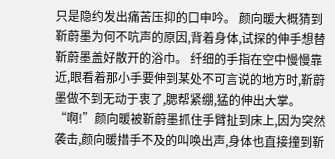只是隐约发出痛苦压抑的口申吟。 颜向暖大概猜到靳蔚墨为何不吭声的原因,背着身体,试探的伸手想替靳蔚墨盖好散开的浴巾。 纤细的手指在空中慢慢靠近,眼看着那小手要伸到某处不可言说的地方时,靳蔚墨做不到无动于衷了,腮帮紧绷,猛的伸出大掌。 “啊!”颜向暖被靳蔚墨抓住手臂扯到床上,因为突然袭击,颜向暖措手不及的叫唤出声,身体也直接撞到靳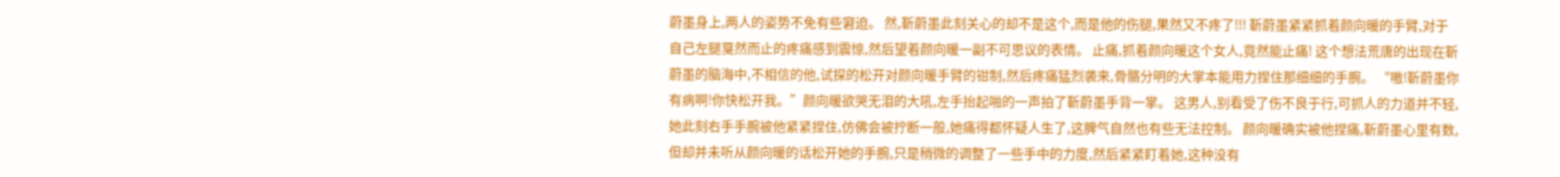蔚墨身上,两人的姿势不免有些窘迫。 然,靳蔚墨此刻关心的却不是这个,而是他的伤腿,果然又不疼了!!! 靳蔚墨紧紧抓着颜向暖的手臂,对于自己左腿戛然而止的疼痛感到震惊,然后望着颜向暖一副不可思议的表情。 止痛,抓着颜向暖这个女人,竟然能止痛! 这个想法荒唐的出现在靳蔚墨的脑海中,不相信的他,试探的松开对颜向暖手臂的钳制,然后疼痛猛烈袭来,骨骼分明的大掌本能用力捏住那细细的手腕。 “嗷!靳蔚墨你有病啊!你快松开我。”颜向暖欲哭无泪的大吼,左手抬起啪的一声拍了靳蔚墨手背一掌。 这男人,别看受了伤不良于行,可抓人的力道并不轻,她此刻右手手腕被他紧紧捏住,仿佛会被拧断一般,她痛得都怀疑人生了,这脾气自然也有些无法控制。 颜向暖确实被他捏痛,靳蔚墨心里有数,但却并未听从颜向暖的话松开她的手腕,只是稍微的调整了一些手中的力度,然后紧紧盯着她,这种没有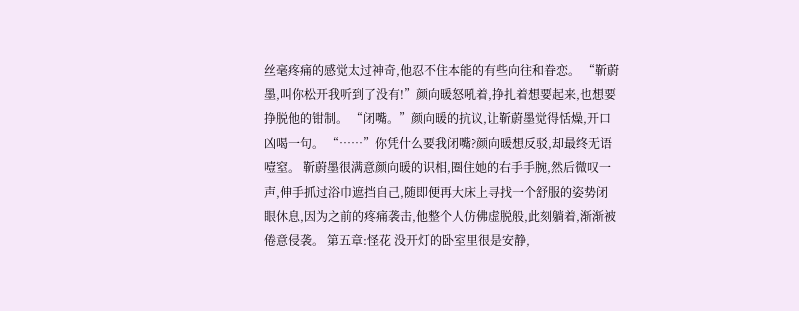丝毫疼痛的感觉太过神奇,他忍不住本能的有些向往和眷恋。 “靳蔚墨,叫你松开我听到了没有!”颜向暖怒吼着,挣扎着想要起来,也想要挣脱他的钳制。 “闭嘴。”颜向暖的抗议,让靳蔚墨觉得恬燥,开口凶喝一句。 “……”你凭什么要我闭嘴?颜向暖想反驳,却最终无语噎窒。 靳蔚墨很满意颜向暖的识相,圈住她的右手手腕,然后微叹一声,伸手抓过浴巾遮挡自己,随即便再大床上寻找一个舒服的姿势闭眼休息,因为之前的疼痛袭击,他整个人仿佛虚脱般,此刻躺着,渐渐被倦意侵袭。 第五章:怪花 没开灯的卧室里很是安静,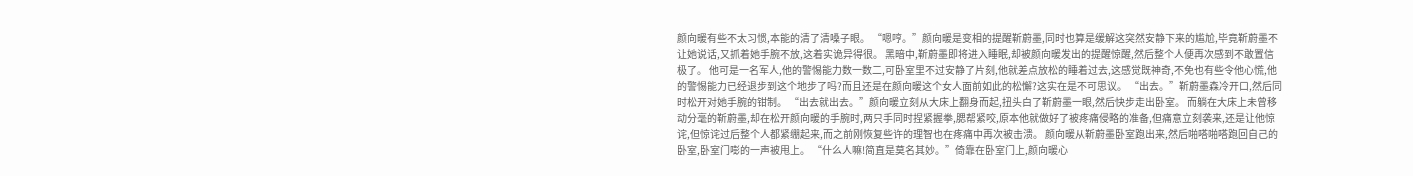颜向暖有些不太习惯,本能的清了清嗓子眼。 “嗯哼。”颜向暖是变相的提醒靳蔚墨,同时也算是缓解这突然安静下来的尴尬,毕竟靳蔚墨不让她说话,又抓着她手腕不放,这着实诡异得很。 黑暗中,靳蔚墨即将进入睡眠,却被颜向暖发出的提醒惊醒,然后整个人便再次感到不敢置信极了。 他可是一名军人,他的警惕能力数一数二,可卧室里不过安静了片刻,他就差点放松的睡着过去,这感觉既神奇,不免也有些令他心慌,他的警惕能力已经退步到这个地步了吗?而且还是在颜向暖这个女人面前如此的松懈?这实在是不可思议。 “出去。”靳蔚墨森冷开口,然后同时松开对她手腕的钳制。 “出去就出去。”颜向暖立刻从大床上翻身而起,扭头白了靳蔚墨一眼,然后快步走出卧室。 而躺在大床上未曾移动分毫的靳蔚墨,却在松开颜向暖的手腕时,两只手同时捏紧握拳,腮帮紧咬,原本他就做好了被疼痛侵略的准备,但痛意立刻袭来,还是让他惊诧,但惊诧过后整个人都紧绷起来,而之前刚恢复些许的理智也在疼痛中再次被击溃。 颜向暖从靳蔚墨卧室跑出来,然后啪嗒啪嗒跑回自己的卧室,卧室门嘭的一声被甩上。 “什么人嘛!简直是莫名其妙。”倚靠在卧室门上,颜向暖心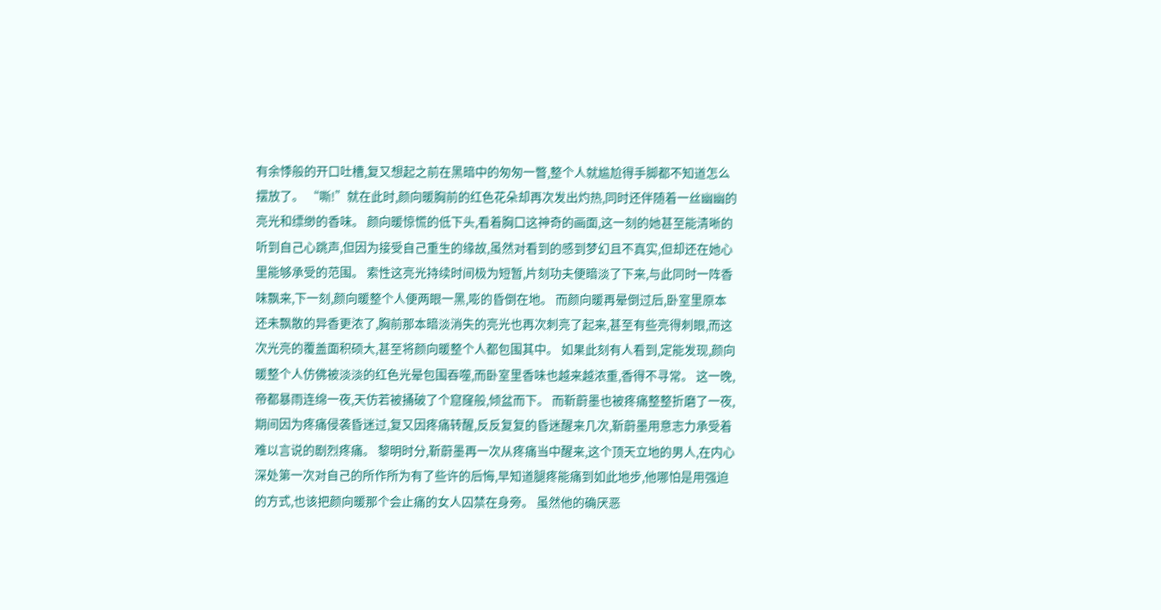有余悸般的开口吐槽,复又想起之前在黑暗中的匆匆一瞥,整个人就尴尬得手脚都不知道怎么摆放了。 “嘶!”就在此时,颜向暖胸前的红色花朵却再次发出灼热,同时还伴随着一丝幽幽的亮光和缥缈的香味。 颜向暖惊慌的低下头,看着胸口这神奇的画面,这一刻的她甚至能清晰的听到自己心跳声,但因为接受自己重生的缘故,虽然对看到的感到梦幻且不真实,但却还在她心里能够承受的范围。 索性这亮光持续时间极为短暂,片刻功夫便暗淡了下来,与此同时一阵香味飘来,下一刻,颜向暖整个人便两眼一黑,嘭的昏倒在地。 而颜向暖再晕倒过后,卧室里原本还未飘散的异香更浓了,胸前那本暗淡消失的亮光也再次刺亮了起来,甚至有些亮得刺眼,而这次光亮的覆盖面积硕大,甚至将颜向暖整个人都包围其中。 如果此刻有人看到,定能发现,颜向暖整个人仿佛被淡淡的红色光晕包围吞噬,而卧室里香味也越来越浓重,香得不寻常。 这一晚,帝都暴雨连绵一夜,天仿若被捅破了个窟窿般,倾盆而下。 而靳蔚墨也被疼痛整整折磨了一夜,期间因为疼痛侵袭昏迷过,复又因疼痛转醒,反反复复的昏迷醒来几次,靳蔚墨用意志力承受着难以言说的剧烈疼痛。 黎明时分,靳蔚墨再一次从疼痛当中醒来,这个顶天立地的男人,在内心深处第一次对自己的所作所为有了些许的后悔,早知道腿疼能痛到如此地步,他哪怕是用强迫的方式,也该把颜向暖那个会止痛的女人囚禁在身旁。 虽然他的确厌恶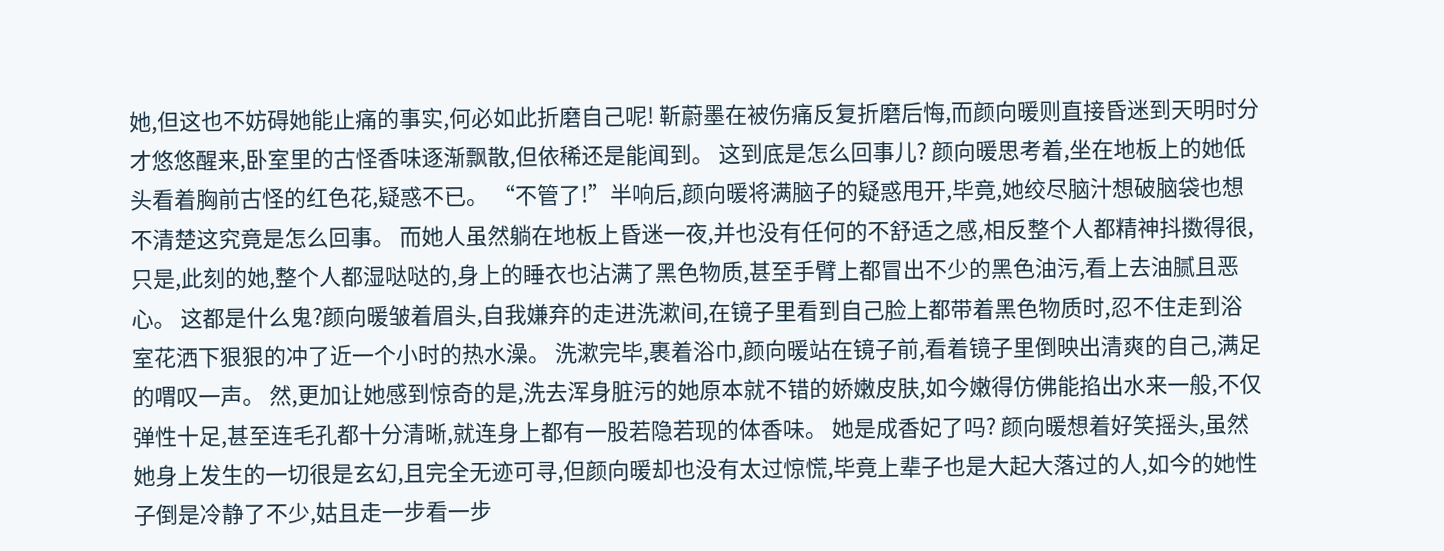她,但这也不妨碍她能止痛的事实,何必如此折磨自己呢! 靳蔚墨在被伤痛反复折磨后悔,而颜向暖则直接昏迷到天明时分才悠悠醒来,卧室里的古怪香味逐渐飘散,但依稀还是能闻到。 这到底是怎么回事儿? 颜向暖思考着,坐在地板上的她低头看着胸前古怪的红色花,疑惑不已。 “不管了!”半响后,颜向暖将满脑子的疑惑甩开,毕竟,她绞尽脑汁想破脑袋也想不清楚这究竟是怎么回事。 而她人虽然躺在地板上昏迷一夜,并也没有任何的不舒适之感,相反整个人都精神抖擞得很,只是,此刻的她,整个人都湿哒哒的,身上的睡衣也沾满了黑色物质,甚至手臂上都冒出不少的黑色油污,看上去油腻且恶心。 这都是什么鬼?颜向暖皱着眉头,自我嫌弃的走进洗漱间,在镜子里看到自己脸上都带着黑色物质时,忍不住走到浴室花洒下狠狠的冲了近一个小时的热水澡。 洗漱完毕,裹着浴巾,颜向暖站在镜子前,看着镜子里倒映出清爽的自己,满足的喟叹一声。 然,更加让她感到惊奇的是,洗去浑身脏污的她原本就不错的娇嫩皮肤,如今嫩得仿佛能掐出水来一般,不仅弹性十足,甚至连毛孔都十分清晰,就连身上都有一股若隐若现的体香味。 她是成香妃了吗? 颜向暖想着好笑摇头,虽然她身上发生的一切很是玄幻,且完全无迹可寻,但颜向暖却也没有太过惊慌,毕竟上辈子也是大起大落过的人,如今的她性子倒是冷静了不少,姑且走一步看一步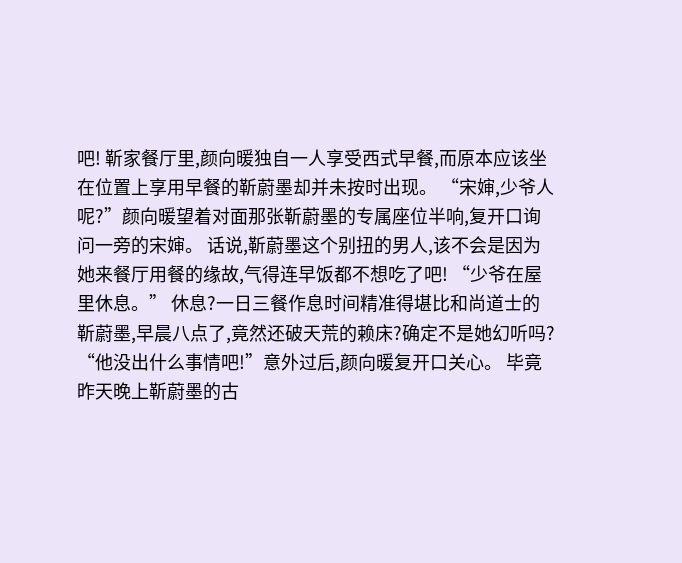吧! 靳家餐厅里,颜向暖独自一人享受西式早餐,而原本应该坐在位置上享用早餐的靳蔚墨却并未按时出现。 “宋婶,少爷人呢?”颜向暖望着对面那张靳蔚墨的专属座位半响,复开口询问一旁的宋婶。 话说,靳蔚墨这个别扭的男人,该不会是因为她来餐厅用餐的缘故,气得连早饭都不想吃了吧! “少爷在屋里休息。” 休息?一日三餐作息时间精准得堪比和尚道士的靳蔚墨,早晨八点了,竟然还破天荒的赖床?确定不是她幻听吗? “他没出什么事情吧!”意外过后,颜向暖复开口关心。 毕竟昨天晚上靳蔚墨的古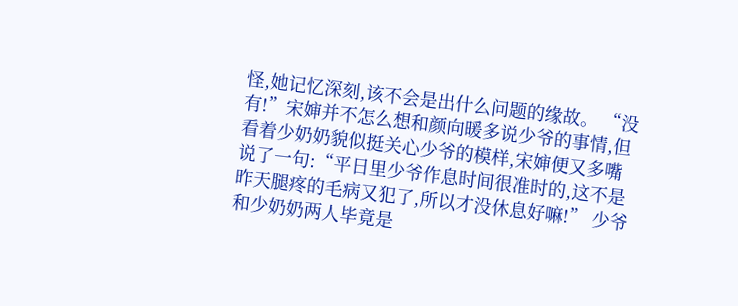怪,她记忆深刻,该不会是出什么问题的缘故。 “没有!”宋婶并不怎么想和颜向暖多说少爷的事情,但看着少奶奶貌似挺关心少爷的模样,宋婶便又多嘴说了一句:“平日里少爷作息时间很准时的,这不是昨天腿疼的毛病又犯了,所以才没休息好嘛!” 少爷和少奶奶两人毕竟是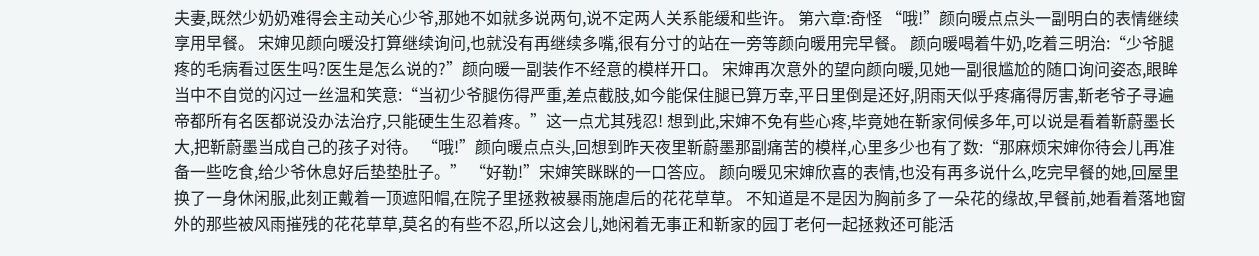夫妻,既然少奶奶难得会主动关心少爷,那她不如就多说两句,说不定两人关系能缓和些许。 第六章:奇怪 “哦!”颜向暖点点头一副明白的表情继续享用早餐。 宋婶见颜向暖没打算继续询问,也就没有再继续多嘴,很有分寸的站在一旁等颜向暖用完早餐。 颜向暖喝着牛奶,吃着三明治:“少爷腿疼的毛病看过医生吗?医生是怎么说的?”颜向暖一副装作不经意的模样开口。 宋婶再次意外的望向颜向暖,见她一副很尴尬的随口询问姿态,眼眸当中不自觉的闪过一丝温和笑意:“当初少爷腿伤得严重,差点截肢,如今能保住腿已算万幸,平日里倒是还好,阴雨天似乎疼痛得厉害,靳老爷子寻遍帝都所有名医都说没办法治疗,只能硬生生忍着疼。”这一点尤其残忍! 想到此,宋婶不免有些心疼,毕竟她在靳家伺候多年,可以说是看着靳蔚墨长大,把靳蔚墨当成自己的孩子对待。 “哦!”颜向暖点点头,回想到昨天夜里靳蔚墨那副痛苦的模样,心里多少也有了数:“那麻烦宋婶你待会儿再准备一些吃食,给少爷休息好后垫垫肚子。” “好勒!”宋婶笑眯眯的一口答应。 颜向暖见宋婶欣喜的表情,也没有再多说什么,吃完早餐的她,回屋里换了一身休闲服,此刻正戴着一顶遮阳帽,在院子里拯救被暴雨施虐后的花花草草。 不知道是不是因为胸前多了一朵花的缘故,早餐前,她看着落地窗外的那些被风雨摧残的花花草草,莫名的有些不忍,所以这会儿,她闲着无事正和靳家的园丁老何一起拯救还可能活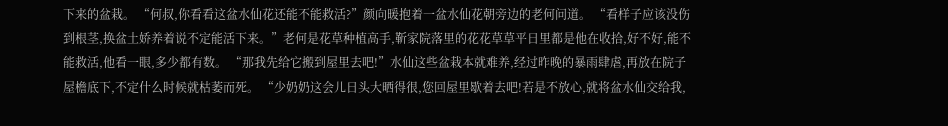下来的盆栽。 “何叔,你看看这盆水仙花还能不能救活?”颜向暖抱着一盆水仙花朝旁边的老何问道。 “看样子应该没伤到根茎,换盆土娇养着说不定能活下来。”老何是花草种植高手,靳家院落里的花花草草平日里都是他在收拾,好不好,能不能救活,他看一眼,多少都有数。 “那我先给它搬到屋里去吧!”水仙这些盆栽本就难养,经过昨晚的暴雨肆虐,再放在院子屋檐底下,不定什么时候就枯萎而死。 “少奶奶这会儿日头大晒得很,您回屋里歇着去吧!若是不放心,就将盆水仙交给我,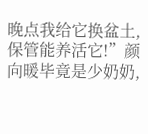晚点我给它换盆土,保管能养活它!”颜向暖毕竟是少奶奶,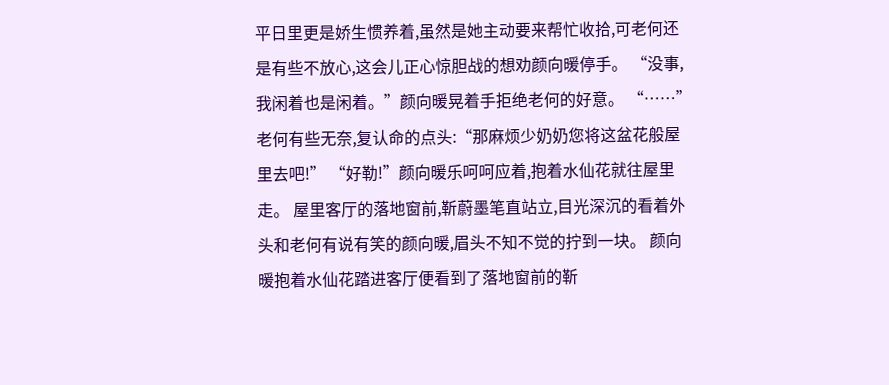平日里更是娇生惯养着,虽然是她主动要来帮忙收拾,可老何还是有些不放心,这会儿正心惊胆战的想劝颜向暖停手。 “没事,我闲着也是闲着。”颜向暖晃着手拒绝老何的好意。 “……”老何有些无奈,复认命的点头:“那麻烦少奶奶您将这盆花般屋里去吧!” “好勒!”颜向暖乐呵呵应着,抱着水仙花就往屋里走。 屋里客厅的落地窗前,靳蔚墨笔直站立,目光深沉的看着外头和老何有说有笑的颜向暖,眉头不知不觉的拧到一块。 颜向暖抱着水仙花踏进客厅便看到了落地窗前的靳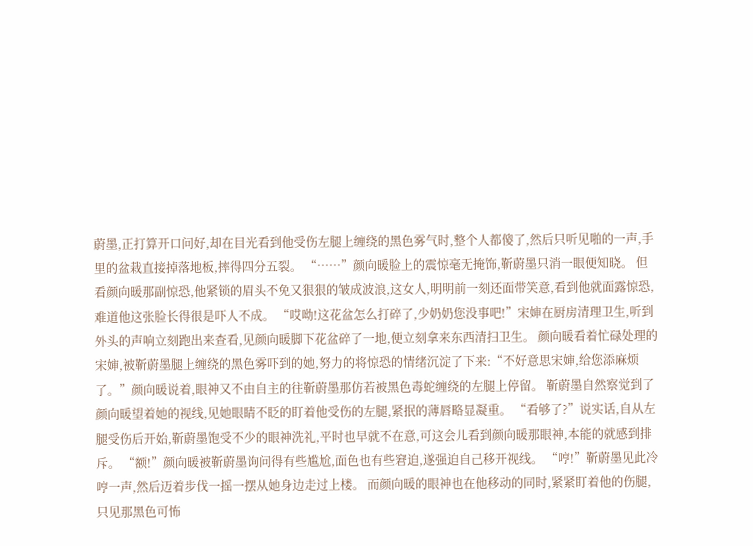蔚墨,正打算开口问好,却在目光看到他受伤左腿上缠绕的黑色雾气时,整个人都傻了,然后只听见啪的一声,手里的盆栽直接掉落地板,摔得四分五裂。 “……”颜向暖脸上的震惊毫无掩饰,靳蔚墨只消一眼便知晓。 但看颜向暖那副惊恐,他紧锁的眉头不免又狠狠的皱成波浪,这女人,明明前一刻还面带笑意,看到他就面露惊恐,难道他这张脸长得很是吓人不成。 “哎呦!这花盆怎么打碎了,少奶奶您没事吧!”宋婶在厨房清理卫生,听到外头的声响立刻跑出来查看,见颜向暖脚下花盆碎了一地,便立刻拿来东西清扫卫生。 颜向暖看着忙碌处理的宋婶,被靳蔚墨腿上缠绕的黑色雾吓到的她,努力的将惊恐的情绪沉淀了下来:“不好意思宋婶,给您添麻烦了。”颜向暖说着,眼神又不由自主的往靳蔚墨那仿若被黑色毒蛇缠绕的左腿上停留。 靳蔚墨自然察觉到了颜向暖望着她的视线,见她眼睛不眨的盯着他受伤的左腿,紧抿的薄唇略显凝重。 “看够了?”说实话,自从左腿受伤后开始,靳蔚墨饱受不少的眼神洗礼,平时也早就不在意,可这会儿看到颜向暖那眼神,本能的就感到排斥。 “额!”颜向暖被靳蔚墨询问得有些尴尬,面色也有些窘迫,遂强迫自己移开视线。 “哼!”靳蔚墨见此冷哼一声,然后迈着步伐一摇一摆从她身边走过上楼。 而颜向暖的眼神也在他移动的同时,紧紧盯着他的伤腿,只见那黑色可怖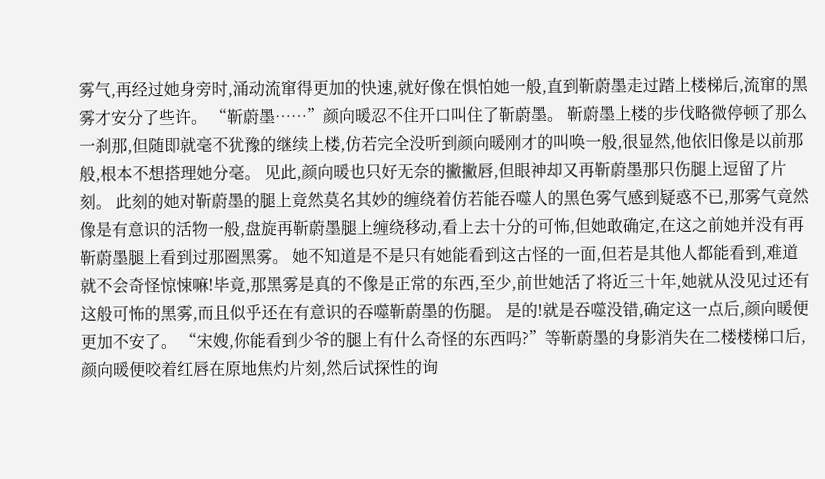雾气,再经过她身旁时,涌动流窜得更加的快速,就好像在惧怕她一般,直到靳蔚墨走过踏上楼梯后,流窜的黑雾才安分了些许。 “靳蔚墨……”颜向暖忍不住开口叫住了靳蔚墨。 靳蔚墨上楼的步伐略微停顿了那么一刹那,但随即就毫不犹豫的继续上楼,仿若完全没听到颜向暖刚才的叫唤一般,很显然,他依旧像是以前那般,根本不想搭理她分毫。 见此,颜向暖也只好无奈的撇撇唇,但眼神却又再靳蔚墨那只伤腿上逗留了片刻。 此刻的她对靳蔚墨的腿上竟然莫名其妙的缠绕着仿若能吞噬人的黑色雾气感到疑惑不已,那雾气竟然像是有意识的活物一般,盘旋再靳蔚墨腿上缠绕移动,看上去十分的可怖,但她敢确定,在这之前她并没有再靳蔚墨腿上看到过那圈黑雾。 她不知道是不是只有她能看到这古怪的一面,但若是其他人都能看到,难道就不会奇怪惊悚嘛!毕竟,那黑雾是真的不像是正常的东西,至少,前世她活了将近三十年,她就从没见过还有这般可怖的黑雾,而且似乎还在有意识的吞噬靳蔚墨的伤腿。 是的!就是吞噬没错,确定这一点后,颜向暖便更加不安了。 “宋嫂,你能看到少爷的腿上有什么奇怪的东西吗?”等靳蔚墨的身影消失在二楼楼梯口后,颜向暖便咬着红唇在原地焦灼片刻,然后试探性的询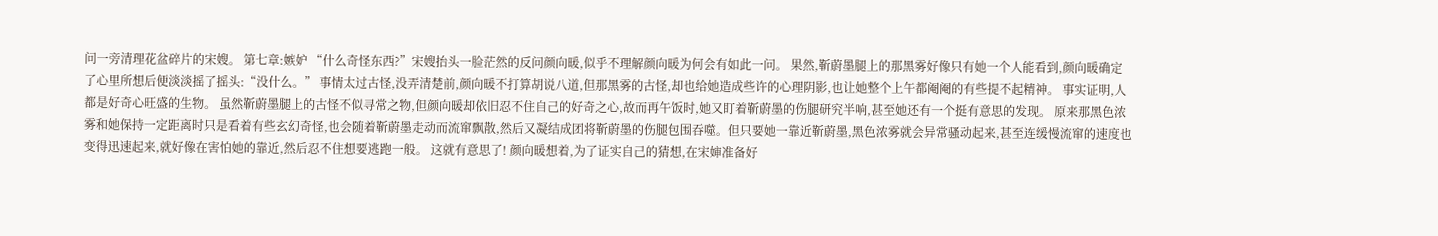问一旁清理花盆碎片的宋嫂。 第七章:嫉妒 “什么奇怪东西?”宋嫂抬头一脸茫然的反问颜向暖,似乎不理解颜向暖为何会有如此一问。 果然,靳蔚墨腿上的那黑雾好像只有她一个人能看到,颜向暖确定了心里所想后便淡淡摇了摇头:“没什么。” 事情太过古怪,没弄清楚前,颜向暖不打算胡说八道,但那黑雾的古怪,却也给她造成些许的心理阴影,也让她整个上午都阉阉的有些提不起精神。 事实证明,人都是好奇心旺盛的生物。 虽然靳蔚墨腿上的古怪不似寻常之物,但颜向暖却依旧忍不住自己的好奇之心,故而再午饭时,她又盯着靳蔚墨的伤腿研究半响,甚至她还有一个挺有意思的发现。 原来那黑色浓雾和她保持一定距离时只是看着有些玄幻奇怪,也会随着靳蔚墨走动而流窜飘散,然后又凝结成团将靳蔚墨的伤腿包围吞噬。但只要她一靠近靳蔚墨,黑色浓雾就会异常骚动起来,甚至连缓慢流窜的速度也变得迅速起来,就好像在害怕她的靠近,然后忍不住想要逃跑一般。 这就有意思了! 颜向暖想着,为了证实自己的猜想,在宋婶准备好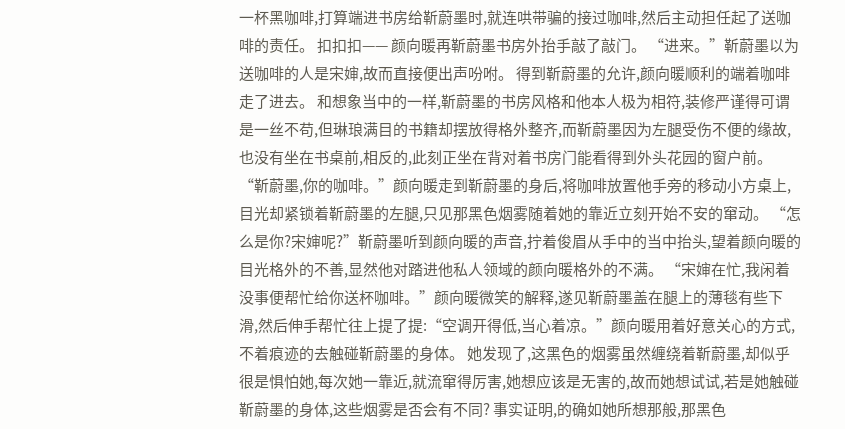一杯黑咖啡,打算端进书房给靳蔚墨时,就连哄带骗的接过咖啡,然后主动担任起了送咖啡的责任。 扣扣扣—— 颜向暖再靳蔚墨书房外抬手敲了敲门。 “进来。”靳蔚墨以为送咖啡的人是宋婶,故而直接便出声吩咐。 得到靳蔚墨的允许,颜向暖顺利的端着咖啡走了进去。 和想象当中的一样,靳蔚墨的书房风格和他本人极为相符,装修严谨得可谓是一丝不苟,但琳琅满目的书籍却摆放得格外整齐,而靳蔚墨因为左腿受伤不便的缘故,也没有坐在书桌前,相反的,此刻正坐在背对着书房门能看得到外头花园的窗户前。 “靳蔚墨,你的咖啡。”颜向暖走到靳蔚墨的身后,将咖啡放置他手旁的移动小方桌上,目光却紧锁着靳蔚墨的左腿,只见那黑色烟雾随着她的靠近立刻开始不安的窜动。 “怎么是你?宋婶呢?”靳蔚墨听到颜向暖的声音,拧着俊眉从手中的当中抬头,望着颜向暖的目光格外的不善,显然他对踏进他私人领域的颜向暖格外的不满。 “宋婶在忙,我闲着没事便帮忙给你送杯咖啡。”颜向暖微笑的解释,遂见靳蔚墨盖在腿上的薄毯有些下滑,然后伸手帮忙往上提了提:“空调开得低,当心着凉。”颜向暖用着好意关心的方式,不着痕迹的去触碰靳蔚墨的身体。 她发现了,这黑色的烟雾虽然缠绕着靳蔚墨,却似乎很是惧怕她,每次她一靠近,就流窜得厉害,她想应该是无害的,故而她想试试,若是她触碰靳蔚墨的身体,这些烟雾是否会有不同? 事实证明,的确如她所想那般,那黑色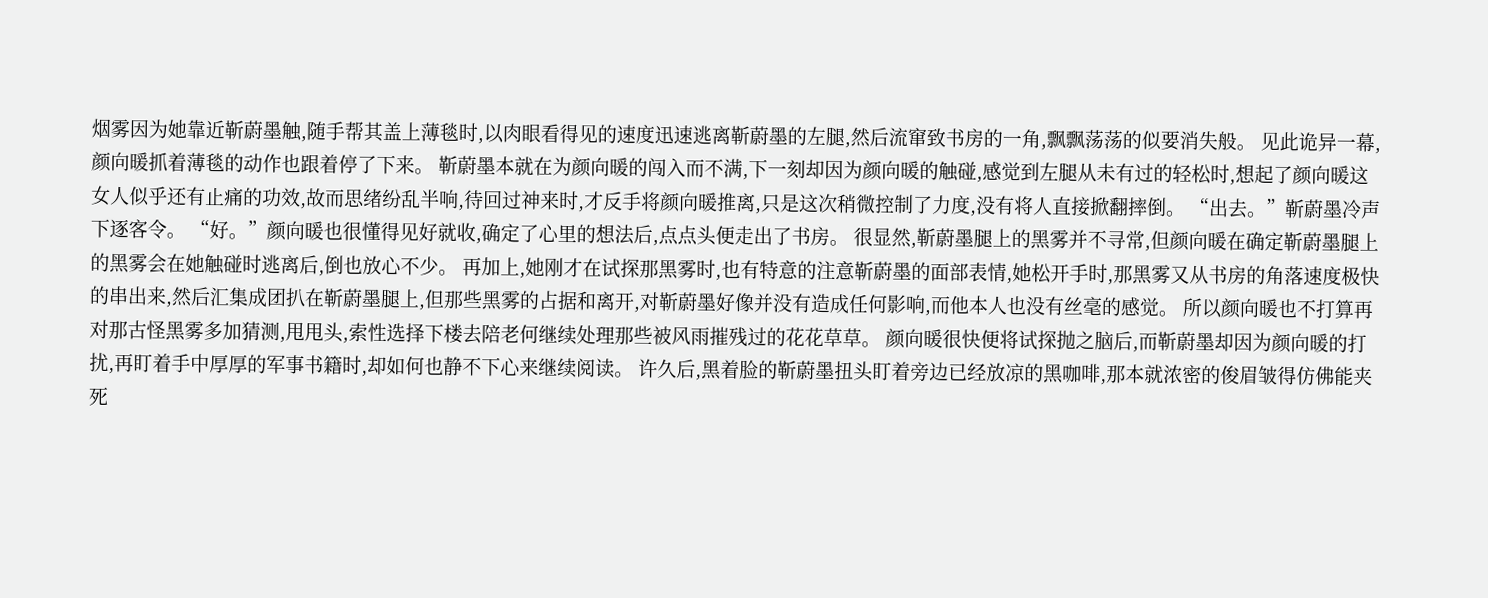烟雾因为她靠近靳蔚墨触,随手帮其盖上薄毯时,以肉眼看得见的速度迅速逃离靳蔚墨的左腿,然后流窜致书房的一角,飘飘荡荡的似要消失般。 见此诡异一幕,颜向暖抓着薄毯的动作也跟着停了下来。 靳蔚墨本就在为颜向暖的闯入而不满,下一刻却因为颜向暖的触碰,感觉到左腿从未有过的轻松时,想起了颜向暖这女人似乎还有止痛的功效,故而思绪纷乱半响,待回过神来时,才反手将颜向暖推离,只是这次稍微控制了力度,没有将人直接掀翻摔倒。 “出去。”靳蔚墨冷声下逐客令。 “好。”颜向暖也很懂得见好就收,确定了心里的想法后,点点头便走出了书房。 很显然,靳蔚墨腿上的黑雾并不寻常,但颜向暖在确定靳蔚墨腿上的黑雾会在她触碰时逃离后,倒也放心不少。 再加上,她刚才在试探那黑雾时,也有特意的注意靳蔚墨的面部表情,她松开手时,那黑雾又从书房的角落速度极快的串出来,然后汇集成团扒在靳蔚墨腿上,但那些黑雾的占据和离开,对靳蔚墨好像并没有造成任何影响,而他本人也没有丝毫的感觉。 所以颜向暖也不打算再对那古怪黑雾多加猜测,甩甩头,索性选择下楼去陪老何继续处理那些被风雨摧残过的花花草草。 颜向暖很快便将试探抛之脑后,而靳蔚墨却因为颜向暖的打扰,再盯着手中厚厚的军事书籍时,却如何也静不下心来继续阅读。 许久后,黑着脸的靳蔚墨扭头盯着旁边已经放凉的黑咖啡,那本就浓密的俊眉皱得仿佛能夹死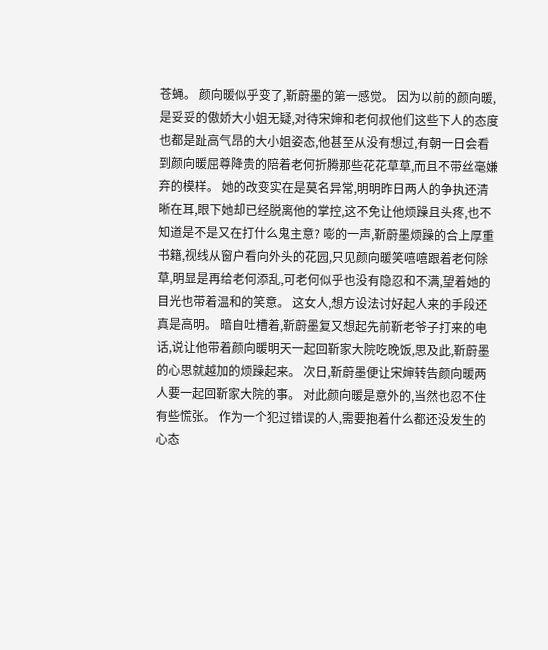苍蝇。 颜向暖似乎变了,靳蔚墨的第一感觉。 因为以前的颜向暖,是妥妥的傲娇大小姐无疑,对待宋婶和老何叔他们这些下人的态度也都是趾高气昂的大小姐姿态,他甚至从没有想过,有朝一日会看到颜向暖屈尊降贵的陪着老何折腾那些花花草草,而且不带丝毫嫌弃的模样。 她的改变实在是莫名异常,明明昨日两人的争执还清晰在耳,眼下她却已经脱离他的掌控,这不免让他烦躁且头疼,也不知道是不是又在打什么鬼主意? 嘭的一声,靳蔚墨烦躁的合上厚重书籍,视线从窗户看向外头的花园,只见颜向暖笑嘻嘻跟着老何除草,明显是再给老何添乱,可老何似乎也没有隐忍和不满,望着她的目光也带着温和的笑意。 这女人,想方设法讨好起人来的手段还真是高明。 暗自吐槽着,靳蔚墨复又想起先前靳老爷子打来的电话,说让他带着颜向暖明天一起回靳家大院吃晚饭,思及此,靳蔚墨的心思就越加的烦躁起来。 次日,靳蔚墨便让宋婶转告颜向暖两人要一起回靳家大院的事。 对此颜向暖是意外的,当然也忍不住有些慌张。 作为一个犯过错误的人,需要抱着什么都还没发生的心态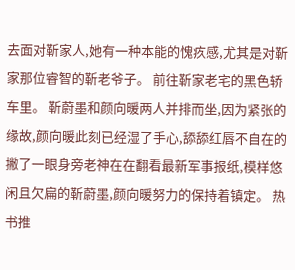去面对靳家人,她有一种本能的愧疚感,尤其是对靳家那位睿智的靳老爷子。 前往靳家老宅的黑色轿车里。 靳蔚墨和颜向暖两人并排而坐,因为紧张的缘故,颜向暖此刻已经湿了手心,舔舔红唇不自在的撇了一眼身旁老神在在翻看最新军事报纸,模样悠闲且欠扁的靳蔚墨,颜向暖努力的保持着镇定。 热书推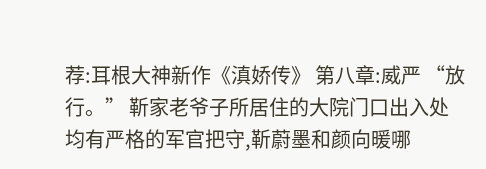荐:耳根大神新作《滇娇传》 第八章:威严 “放行。” 靳家老爷子所居住的大院门口出入处均有严格的军官把守,靳蔚墨和颜向暖哪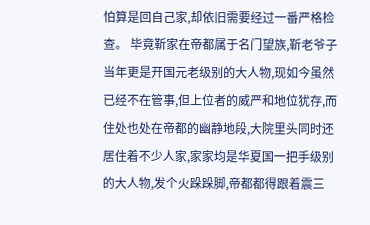怕算是回自己家,却依旧需要经过一番严格检查。 毕竟靳家在帝都属于名门望族,靳老爷子当年更是开国元老级别的大人物,现如今虽然已经不在管事,但上位者的威严和地位犹存,而住处也处在帝都的幽静地段,大院里头同时还居住着不少人家,家家均是华夏国一把手级别的大人物,发个火跺跺脚,帝都都得跟着震三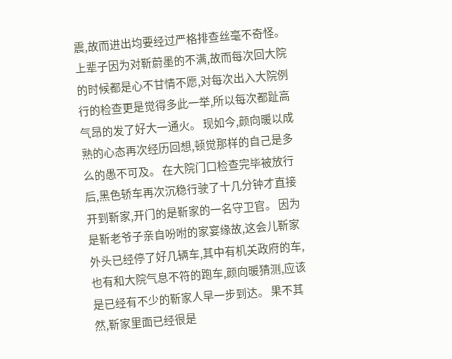震,故而进出均要经过严格排查丝毫不奇怪。 上辈子因为对靳蔚墨的不满,故而每次回大院的时候都是心不甘情不愿,对每次出入大院例行的检查更是觉得多此一举,所以每次都趾高气昂的发了好大一通火。 现如今,颜向暖以成熟的心态再次经历回想,顿觉那样的自己是多么的愚不可及。 在大院门口检查完毕被放行后,黑色轿车再次沉稳行驶了十几分钟才直接开到靳家,开门的是靳家的一名守卫官。 因为是靳老爷子亲自吩咐的家宴缘故,这会儿靳家外头已经停了好几辆车,其中有机关政府的车,也有和大院气息不符的跑车,颜向暖猜测,应该是已经有不少的靳家人早一步到达。 果不其然,靳家里面已经很是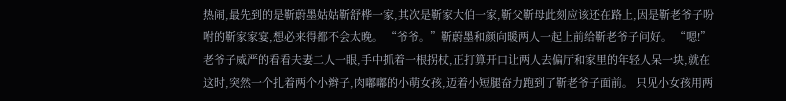热闹,最先到的是靳蔚墨姑姑靳舒桦一家,其次是靳家大伯一家,靳父靳母此刻应该还在路上,因是靳老爷子吩咐的靳家家宴,想必来得都不会太晚。 “爷爷。”靳蔚墨和颜向暖两人一起上前给靳老爷子问好。 “嗯!” 老爷子威严的看看夫妻二人一眼,手中抓着一根拐杖,正打算开口让两人去偏厅和家里的年轻人呆一块,就在这时,突然一个扎着两个小辫子,肉嘟嘟的小萌女孩,迈着小短腿奋力跑到了靳老爷子面前。 只见小女孩用两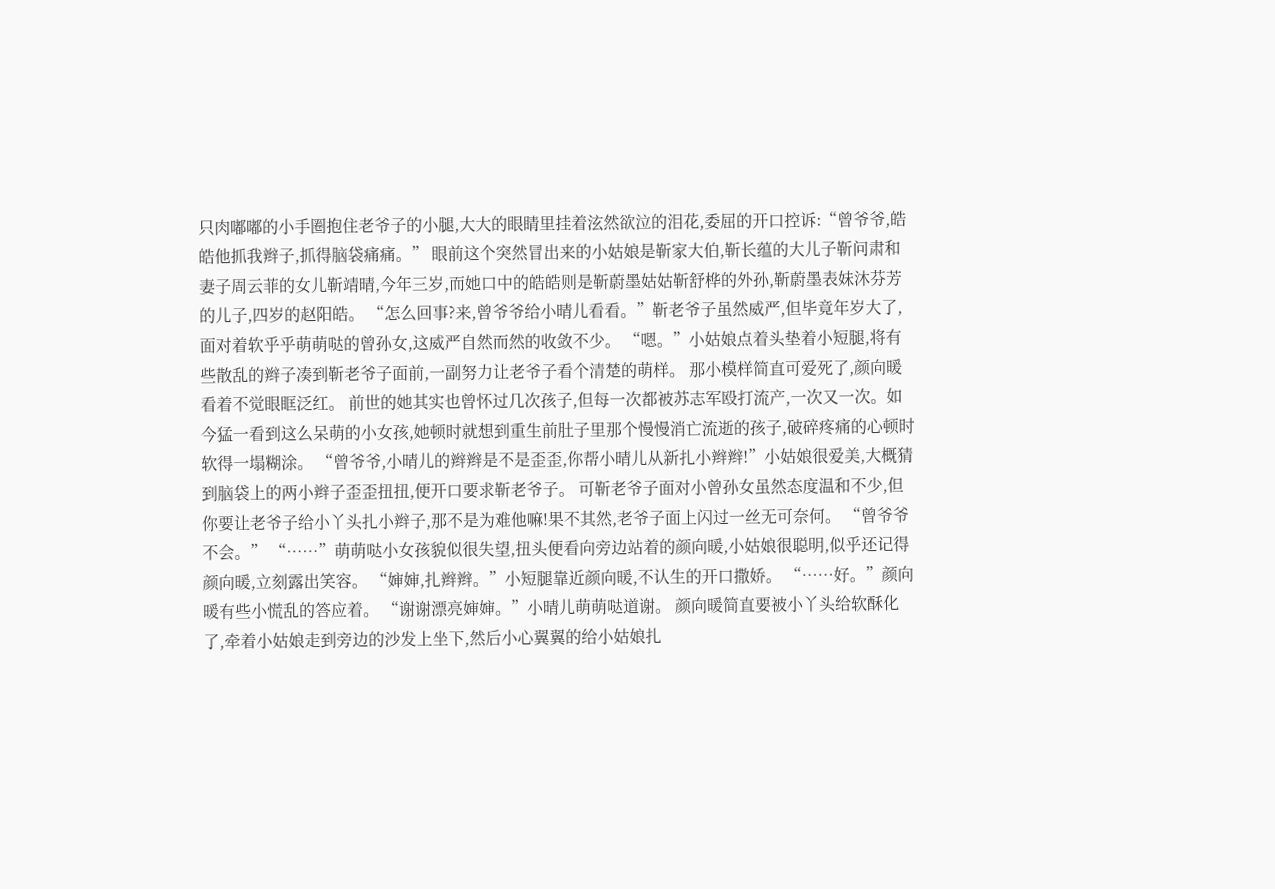只肉嘟嘟的小手圈抱住老爷子的小腿,大大的眼睛里挂着泫然欲泣的泪花,委屈的开口控诉:“曾爷爷,皓皓他抓我辫子,抓得脑袋痛痛。” 眼前这个突然冒出来的小姑娘是靳家大伯,靳长蕴的大儿子靳问肃和妻子周云菲的女儿靳靖晴,今年三岁,而她口中的皓皓则是靳蔚墨姑姑靳舒桦的外孙,靳蔚墨表妹沐芬芳的儿子,四岁的赵阳皓。 “怎么回事?来,曾爷爷给小晴儿看看。”靳老爷子虽然威严,但毕竟年岁大了,面对着软乎乎萌萌哒的曾孙女,这威严自然而然的收敛不少。 “嗯。”小姑娘点着头垫着小短腿,将有些散乱的辫子凑到靳老爷子面前,一副努力让老爷子看个清楚的萌样。 那小模样简直可爱死了,颜向暖看着不觉眼眶泛红。 前世的她其实也曾怀过几次孩子,但每一次都被苏志军殴打流产,一次又一次。如今猛一看到这么呆萌的小女孩,她顿时就想到重生前肚子里那个慢慢消亡流逝的孩子,破碎疼痛的心顿时软得一塌糊涂。 “曾爷爷,小晴儿的辫辫是不是歪歪,你帮小晴儿从新扎小辫辫!”小姑娘很爱美,大概猜到脑袋上的两小辫子歪歪扭扭,便开口要求靳老爷子。 可靳老爷子面对小曾孙女虽然态度温和不少,但你要让老爷子给小丫头扎小辫子,那不是为难他嘛!果不其然,老爷子面上闪过一丝无可奈何。 “曾爷爷不会。” “……”萌萌哒小女孩貌似很失望,扭头便看向旁边站着的颜向暖,小姑娘很聪明,似乎还记得颜向暖,立刻露出笑容。 “婶婶,扎辫辫。”小短腿靠近颜向暖,不认生的开口撒娇。 “……好。”颜向暖有些小慌乱的答应着。 “谢谢漂亮婶婶。”小晴儿萌萌哒道谢。 颜向暖简直要被小丫头给软酥化了,牵着小姑娘走到旁边的沙发上坐下,然后小心翼翼的给小姑娘扎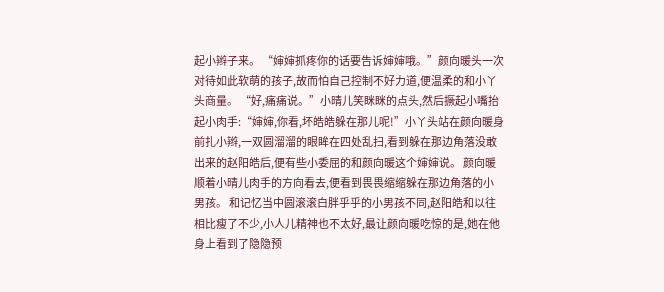起小辫子来。 “婶婶抓疼你的话要告诉婶婶哦。”颜向暖头一次对待如此软萌的孩子,故而怕自己控制不好力道,便温柔的和小丫头商量。 “好,痛痛说。”小晴儿笑眯眯的点头,然后撅起小嘴抬起小肉手:“婶婶,你看,坏皓皓躲在那儿呢!”小丫头站在颜向暖身前扎小辫,一双圆溜溜的眼眸在四处乱扫,看到躲在那边角落没敢出来的赵阳皓后,便有些小委屈的和颜向暖这个婶婶说。 颜向暖顺着小晴儿肉手的方向看去,便看到畏畏缩缩躲在那边角落的小男孩。 和记忆当中圆滚滚白胖乎乎的小男孩不同,赵阳皓和以往相比瘦了不少,小人儿精神也不太好,最让颜向暖吃惊的是,她在他身上看到了隐隐预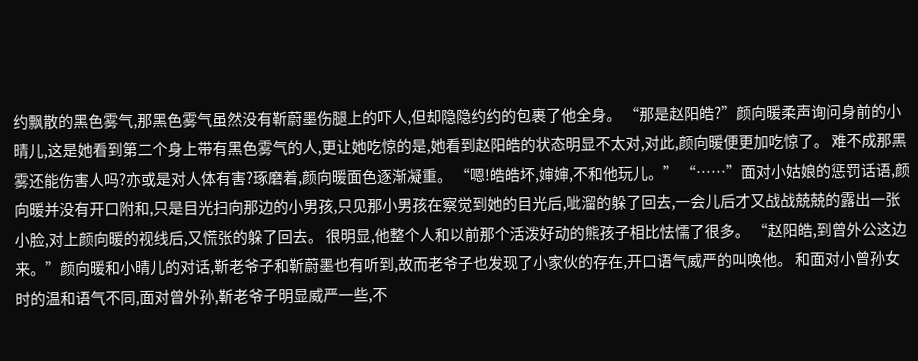约飘散的黑色雾气,那黑色雾气虽然没有靳蔚墨伤腿上的吓人,但却隐隐约约的包裹了他全身。 “那是赵阳皓?”颜向暖柔声询问身前的小晴儿,这是她看到第二个身上带有黑色雾气的人,更让她吃惊的是,她看到赵阳皓的状态明显不太对,对此,颜向暖便更加吃惊了。 难不成那黑雾还能伤害人吗?亦或是对人体有害?琢磨着,颜向暖面色逐渐凝重。 “嗯!皓皓坏,婶婶,不和他玩儿。” “……”面对小姑娘的惩罚话语,颜向暖并没有开口附和,只是目光扫向那边的小男孩,只见那小男孩在察觉到她的目光后,呲溜的躲了回去,一会儿后才又战战兢兢的露出一张小脸,对上颜向暖的视线后,又慌张的躲了回去。 很明显,他整个人和以前那个活泼好动的熊孩子相比怯懦了很多。 “赵阳皓,到曾外公这边来。”颜向暖和小晴儿的对话,靳老爷子和靳蔚墨也有听到,故而老爷子也发现了小家伙的存在,开口语气威严的叫唤他。 和面对小曾孙女时的温和语气不同,面对曾外孙,靳老爷子明显威严一些,不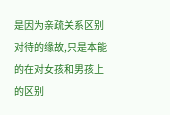是因为亲疏关系区别对待的缘故,只是本能的在对女孩和男孩上的区别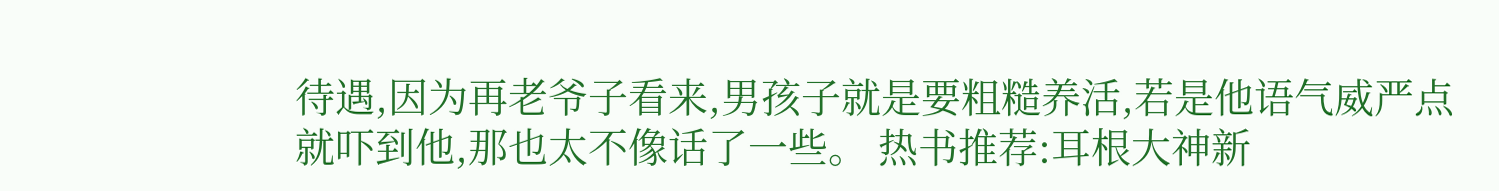待遇,因为再老爷子看来,男孩子就是要粗糙养活,若是他语气威严点就吓到他,那也太不像话了一些。 热书推荐:耳根大神新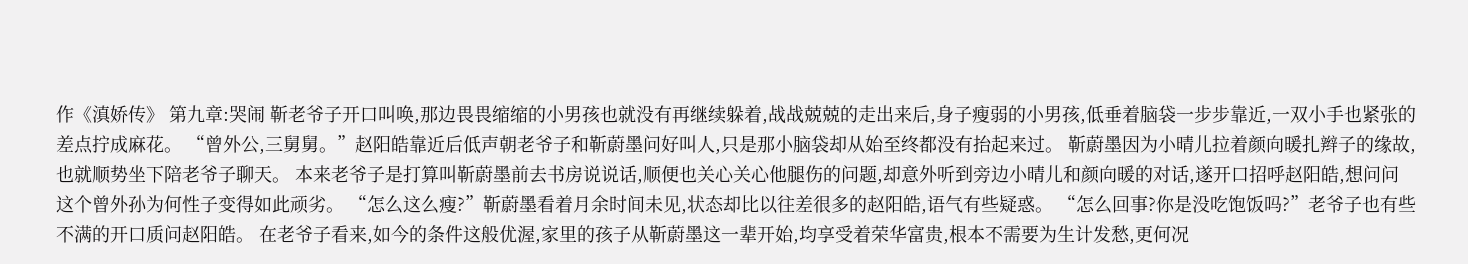作《滇娇传》 第九章:哭闹 靳老爷子开口叫唤,那边畏畏缩缩的小男孩也就没有再继续躲着,战战兢兢的走出来后,身子瘦弱的小男孩,低垂着脑袋一步步靠近,一双小手也紧张的差点拧成麻花。 “曾外公,三舅舅。”赵阳皓靠近后低声朝老爷子和靳蔚墨问好叫人,只是那小脑袋却从始至终都没有抬起来过。 靳蔚墨因为小晴儿拉着颜向暖扎辫子的缘故,也就顺势坐下陪老爷子聊天。 本来老爷子是打算叫靳蔚墨前去书房说说话,顺便也关心关心他腿伤的问题,却意外听到旁边小晴儿和颜向暖的对话,遂开口招呼赵阳皓,想问问这个曾外孙为何性子变得如此顽劣。 “怎么这么瘦?”靳蔚墨看着月余时间未见,状态却比以往差很多的赵阳皓,语气有些疑惑。 “怎么回事?你是没吃饱饭吗?”老爷子也有些不满的开口质问赵阳皓。 在老爷子看来,如今的条件这般优渥,家里的孩子从靳蔚墨这一辈开始,均享受着荣华富贵,根本不需要为生计发愁,更何况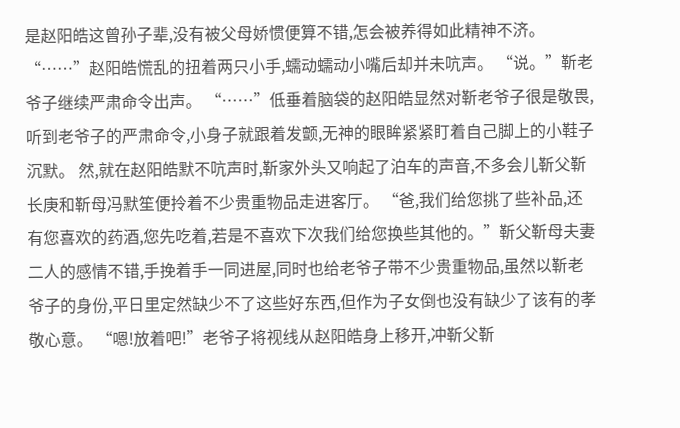是赵阳皓这曾孙子辈,没有被父母娇惯便算不错,怎会被养得如此精神不济。 “……”赵阳皓慌乱的扭着两只小手,蠕动蠕动小嘴后却并未吭声。 “说。”靳老爷子继续严肃命令出声。 “……”低垂着脑袋的赵阳皓显然对靳老爷子很是敬畏,听到老爷子的严肃命令,小身子就跟着发颤,无神的眼眸紧紧盯着自己脚上的小鞋子沉默。 然,就在赵阳皓默不吭声时,靳家外头又响起了泊车的声音,不多会儿靳父靳长庚和靳母冯默笙便拎着不少贵重物品走进客厅。 “爸,我们给您挑了些补品,还有您喜欢的药酒,您先吃着,若是不喜欢下次我们给您换些其他的。”靳父靳母夫妻二人的感情不错,手挽着手一同进屋,同时也给老爷子带不少贵重物品,虽然以靳老爷子的身份,平日里定然缺少不了这些好东西,但作为子女倒也没有缺少了该有的孝敬心意。 “嗯!放着吧!”老爷子将视线从赵阳皓身上移开,冲靳父靳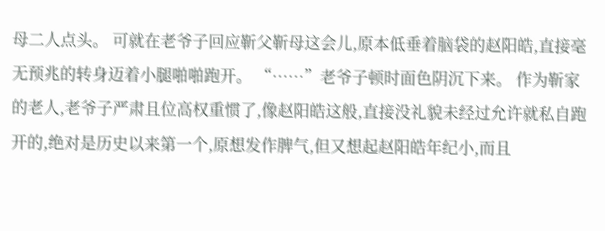母二人点头。 可就在老爷子回应靳父靳母这会儿,原本低垂着脑袋的赵阳皓,直接毫无预兆的转身迈着小腿啪啪跑开。 “……”老爷子顿时面色阴沉下来。 作为靳家的老人,老爷子严肃且位高权重惯了,像赵阳皓这般,直接没礼貌未经过允许就私自跑开的,绝对是历史以来第一个,原想发作脾气,但又想起赵阳皓年纪小,而且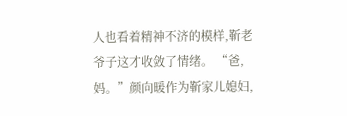人也看着精神不济的模样,靳老爷子这才收敛了情绪。 “爸,妈。”颜向暖作为靳家儿媳妇,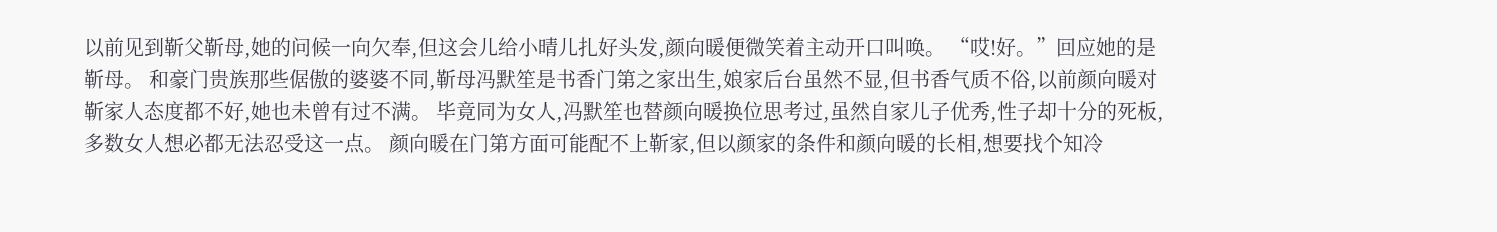以前见到靳父靳母,她的问候一向欠奉,但这会儿给小晴儿扎好头发,颜向暖便微笑着主动开口叫唤。 “哎!好。”回应她的是靳母。 和豪门贵族那些倨傲的婆婆不同,靳母冯默笙是书香门第之家出生,娘家后台虽然不显,但书香气质不俗,以前颜向暖对靳家人态度都不好,她也未曾有过不满。 毕竟同为女人,冯默笙也替颜向暖换位思考过,虽然自家儿子优秀,性子却十分的死板,多数女人想必都无法忍受这一点。 颜向暖在门第方面可能配不上靳家,但以颜家的条件和颜向暖的长相,想要找个知冷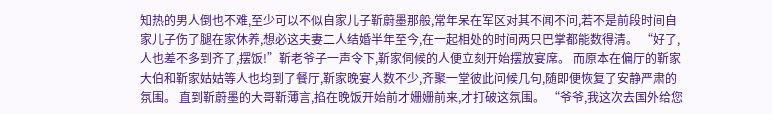知热的男人倒也不难,至少可以不似自家儿子靳蔚墨那般,常年呆在军区对其不闻不问,若不是前段时间自家儿子伤了腿在家休养,想必这夫妻二人结婚半年至今,在一起相处的时间两只巴掌都能数得清。 “好了,人也差不多到齐了,摆饭!”靳老爷子一声令下,靳家伺候的人便立刻开始摆放宴席。 而原本在偏厅的靳家大伯和靳家姑姑等人也均到了餐厅,靳家晚宴人数不少,齐聚一堂彼此问候几句,随即便恢复了安静严肃的氛围。 直到靳蔚墨的大哥靳薄言,掐在晚饭开始前才姗姗前来,才打破这氛围。 “爷爷,我这次去国外给您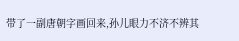带了一副唐朝字画回来,孙儿眼力不济不辨其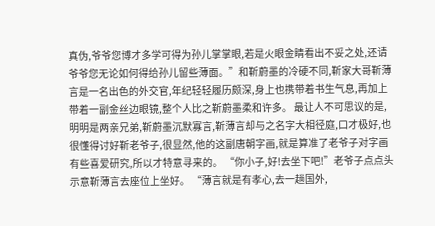真伪,爷爷您博才多学可得为孙儿掌掌眼,若是火眼金睛看出不妥之处,还请爷爷您无论如何得给孙儿留些薄面。”和靳蔚墨的冷硬不同,靳家大哥靳薄言是一名出色的外交官,年纪轻轻履历颇深,身上也携带着书生气息,再加上带着一副金丝边眼镜,整个人比之靳蔚墨柔和许多。 最让人不可思议的是,明明是两亲兄弟,靳蔚墨沉默寡言,靳薄言却与之名字大相径庭,口才极好,也很懂得讨好靳老爷子,很显然,他的这副唐朝字画,就是算准了老爷子对字画有些喜爱研究,所以才特意寻来的。 “你小子,好!去坐下吧!”老爷子点点头示意靳薄言去座位上坐好。 “薄言就是有孝心,去一趟国外,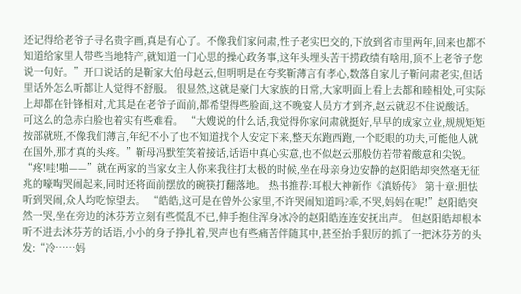还记得给老爷子寻名贵字画,真是有心了。不像我们家问肃,性子老实巴交的,下放到省市里两年,回来也都不知道给家里人带些当地特产,就知道一门心思的操心政务事,这年头埋头苦干捞政绩有啥用,顶不上老爷子您说一句好。”开口说话的是靳家大伯母赵云,但明明是在夸奖靳薄言有孝心,数落自家儿子靳问肃老实,但话里话外怎么听都让人觉得不舒服。 很显然,这就是豪门大家族的日常,大家明面上看上去都和睦相处,可实际上却都在针锋相对,尤其是在老爷子面前,都希望得些脸面,这不晚宴人员方才到齐,赵云就忍不住说酸话。 可这么的急赤白脸也着实有些难看。 “大嫂说的什么话,我觉得你家问肃就挺好,早早的成家立业,规规矩矩按部就班,不像我们薄言,年纪不小了也不知道找个人安定下来,整天东跑西跑,一个眨眼的功夫,可能他人就在国外,那才真的头疼。”靳母冯默笙笑着接话,话语中真心实意,也不似赵云那般仿若带着酸意和尖锐。 “疼!哇!啪——”就在两家的当家女主人你来我往打太极的时候,坐在母亲身边安静的赵阳皓却突然毫无征兆的嚎啕哭闹起来,同时还将面前摆放的碗筷打翻落地。 热书推荐:耳根大神新作《滇娇传》 第十章:胆怯 听到哭闹,众人均吃惊望去。 “皓皓,这可是在曾外公家里,不许哭闹知道吗?乖,不哭,妈妈在呢!”赵阳皓突然一哭,坐在旁边的沐芬芳立刻有些慌乱不已,伸手抱住浑身冰冷的赵阳皓连连安抚出声。 但赵阳皓却根本听不进去沐芬芳的话语,小小的身子挣扎着,哭声也有些痛苦伴随其中,甚至抬手狠厉的抓了一把沐芬芳的头发:“冷……妈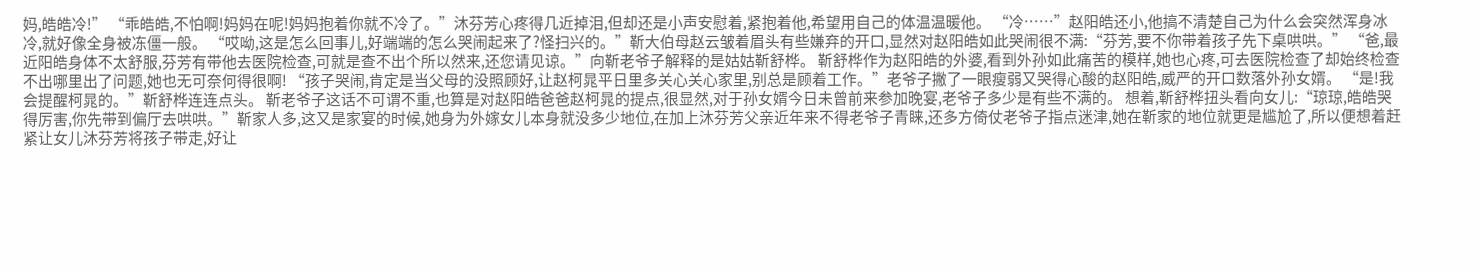妈,皓皓冷!” “乖皓皓,不怕啊!妈妈在呢!妈妈抱着你就不冷了。”沐芬芳心疼得几近掉泪,但却还是小声安慰着,紧抱着他,希望用自己的体温温暖他。 “冷……”赵阳皓还小,他搞不清楚自己为什么会突然浑身冰冷,就好像全身被冻僵一般。 “哎呦,这是怎么回事儿,好端端的怎么哭闹起来了?怪扫兴的。”靳大伯母赵云皱着眉头有些嫌弃的开口,显然对赵阳皓如此哭闹很不满:“芬芳,要不你带着孩子先下桌哄哄。” “爸,最近阳皓身体不太舒服,芬芳有带他去医院检查,可就是查不出个所以然来,还您请见谅。”向靳老爷子解释的是姑姑靳舒桦。 靳舒桦作为赵阳皓的外婆,看到外孙如此痛苦的模样,她也心疼,可去医院检查了却始终检查不出哪里出了问题,她也无可奈何得很啊! “孩子哭闹,肯定是当父母的没照顾好,让赵柯晁平日里多关心关心家里,别总是顾着工作。”老爷子撇了一眼瘦弱又哭得心酸的赵阳皓,威严的开口数落外孙女婿。 “是!我会提醒柯晁的。”靳舒桦连连点头。 靳老爷子这话不可谓不重,也算是对赵阳皓爸爸赵柯晁的提点,很显然,对于孙女婿今日未曾前来参加晚宴,老爷子多少是有些不满的。 想着,靳舒桦扭头看向女儿:“琼琼,皓皓哭得厉害,你先带到偏厅去哄哄。”靳家人多,这又是家宴的时候,她身为外嫁女儿本身就没多少地位,在加上沐芬芳父亲近年来不得老爷子青睐,还多方倚仗老爷子指点迷津,她在靳家的地位就更是尴尬了,所以便想着赶紧让女儿沐芬芳将孩子带走,好让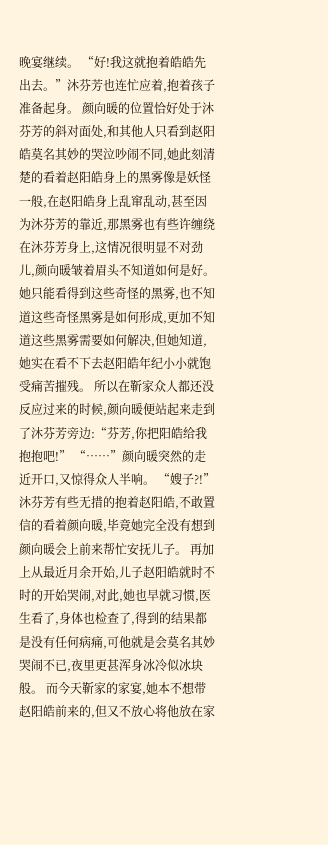晚宴继续。 “好!我这就抱着皓皓先出去。”沐芬芳也连忙应着,抱着孩子准备起身。 颜向暖的位置恰好处于沐芬芳的斜对面处,和其他人只看到赵阳皓莫名其妙的哭泣吵闹不同,她此刻清楚的看着赵阳皓身上的黑雾像是妖怪一般,在赵阳皓身上乱窜乱动,甚至因为沐芬芳的靠近,那黑雾也有些许缠绕在沐芬芳身上,这情况很明显不对劲儿,颜向暖皱着眉头不知道如何是好。 她只能看得到这些奇怪的黑雾,也不知道这些奇怪黑雾是如何形成,更加不知道这些黑雾需要如何解决,但她知道,她实在看不下去赵阳皓年纪小小就饱受痛苦摧残。 所以在靳家众人都还没反应过来的时候,颜向暖便站起来走到了沐芬芳旁边:“芬芳,你把阳皓给我抱抱吧!” “……”颜向暖突然的走近开口,又惊得众人半响。 “嫂子?!”沐芬芳有些无措的抱着赵阳皓,不敢置信的看着颜向暖,毕竟她完全没有想到颜向暖会上前来帮忙安抚儿子。 再加上从最近月余开始,儿子赵阳皓就时不时的开始哭闹,对此,她也早就习惯,医生看了,身体也检查了,得到的结果都是没有任何病痛,可他就是会莫名其妙哭闹不已,夜里更甚浑身冰冷似冰块般。 而今天靳家的家宴,她本不想带赵阳皓前来的,但又不放心将他放在家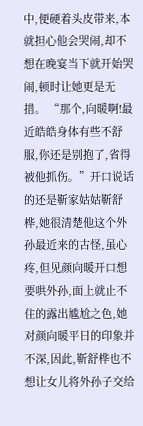中,便硬着头皮带来,本就担心他会哭闹,却不想在晚宴当下就开始哭闹,顿时让她更是无措。 “那个,向暖啊!最近皓皓身体有些不舒服,你还是别抱了,省得被他抓伤。”开口说话的还是靳家姑姑靳舒桦,她很清楚他这个外孙最近来的古怪,虽心疼,但见颜向暖开口想要哄外孙,面上就止不住的露出尴尬之色,她对颜向暖平日的印象并不深,因此,靳舒桦也不想让女儿将外孙子交给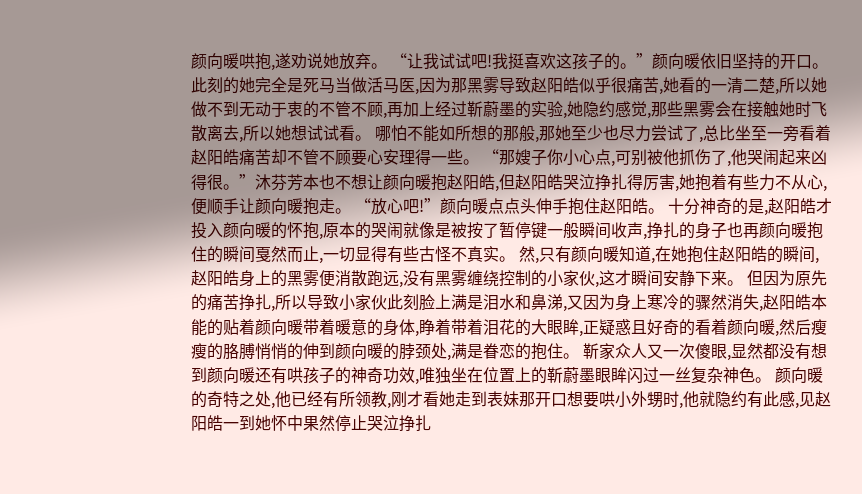颜向暖哄抱,遂劝说她放弃。 “让我试试吧!我挺喜欢这孩子的。”颜向暖依旧坚持的开口。 此刻的她完全是死马当做活马医,因为那黑雾导致赵阳皓似乎很痛苦,她看的一清二楚,所以她做不到无动于衷的不管不顾,再加上经过靳蔚墨的实验,她隐约感觉,那些黑雾会在接触她时飞散离去,所以她想试试看。 哪怕不能如所想的那般,那她至少也尽力尝试了,总比坐至一旁看着赵阳皓痛苦却不管不顾要心安理得一些。 “那嫂子你小心点,可别被他抓伤了,他哭闹起来凶得很。”沐芬芳本也不想让颜向暖抱赵阳皓,但赵阳皓哭泣挣扎得厉害,她抱着有些力不从心,便顺手让颜向暖抱走。 “放心吧!”颜向暖点点头伸手抱住赵阳皓。 十分神奇的是,赵阳皓才投入颜向暖的怀抱,原本的哭闹就像是被按了暂停键一般瞬间收声,挣扎的身子也再颜向暖抱住的瞬间戛然而止,一切显得有些古怪不真实。 然,只有颜向暖知道,在她抱住赵阳皓的瞬间,赵阳皓身上的黑雾便消散跑远,没有黑雾缠绕控制的小家伙,这才瞬间安静下来。 但因为原先的痛苦挣扎,所以导致小家伙此刻脸上满是泪水和鼻涕,又因为身上寒冷的骤然消失,赵阳皓本能的贴着颜向暖带着暖意的身体,睁着带着泪花的大眼眸,正疑惑且好奇的看着颜向暖,然后瘦瘦的胳膊悄悄的伸到颜向暖的脖颈处,满是眷恋的抱住。 靳家众人又一次傻眼,显然都没有想到颜向暖还有哄孩子的神奇功效,唯独坐在位置上的靳蔚墨眼眸闪过一丝复杂神色。 颜向暖的奇特之处,他已经有所领教,刚才看她走到表妹那开口想要哄小外甥时,他就隐约有此感,见赵阳皓一到她怀中果然停止哭泣挣扎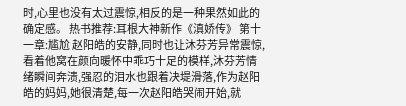时,心里也没有太过震惊,相反的是一种果然如此的确定感。 热书推荐:耳根大神新作《滇娇传》 第十一章:尴尬 赵阳皓的安静,同时也让沐芬芳异常震惊,看着他窝在颜向暖怀中乖巧十足的模样,沐芬芳情绪瞬间奔溃,强忍的泪水也跟着决堤滑落,作为赵阳皓的妈妈,她很清楚,每一次赵阳皓哭闹开始,就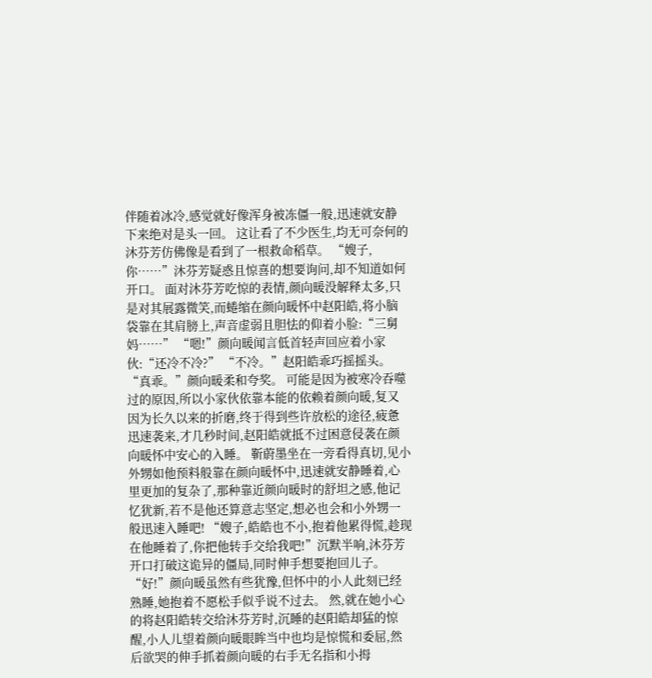伴随着冰冷,感觉就好像浑身被冻僵一般,迅速就安静下来绝对是头一回。 这让看了不少医生,均无可奈何的沐芬芳仿佛像是看到了一根救命稻草。 “嫂子,你……”沐芬芳疑惑且惊喜的想要询问,却不知道如何开口。 面对沐芬芳吃惊的表情,颜向暖没解释太多,只是对其展露微笑,而蜷缩在颜向暖怀中赵阳皓,将小脑袋靠在其肩膀上,声音虚弱且胆怯的仰着小脸:“三舅妈……” “嗯!”颜向暖闻言低首轻声回应着小家伙:“还冷不冷?” “不冷。”赵阳皓乖巧摇摇头。 “真乖。”颜向暖柔和夸奖。 可能是因为被寒冷吞噬过的原因,所以小家伙依靠本能的依赖着颜向暖,复又因为长久以来的折磨,终于得到些许放松的途径,疲惫迅速袭来,才几秒时间,赵阳皓就抵不过困意侵袭在颜向暖怀中安心的入睡。 靳蔚墨坐在一旁看得真切,见小外甥如他预料般靠在颜向暖怀中,迅速就安静睡着,心里更加的复杂了,那种靠近颜向暖时的舒坦之感,他记忆犹新,若不是他还算意志坚定,想必也会和小外甥一般迅速入睡吧! “嫂子,皓皓也不小,抱着他累得慌,趁现在他睡着了,你把他转手交给我吧!”沉默半响,沐芬芳开口打破这诡异的僵局,同时伸手想要抱回儿子。 “好!”颜向暖虽然有些犹豫,但怀中的小人此刻已经熟睡,她抱着不愿松手似乎说不过去。 然,就在她小心的将赵阳皓转交给沐芬芳时,沉睡的赵阳皓却猛的惊醒,小人儿望着颜向暖眼眸当中也均是惊慌和委屈,然后欲哭的伸手抓着颜向暖的右手无名指和小拇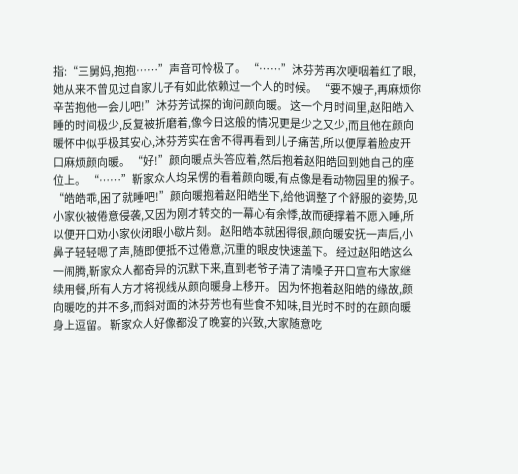指:“三舅妈,抱抱……”声音可怜极了。 “……”沐芬芳再次哽咽着红了眼,她从来不曾见过自家儿子有如此依赖过一个人的时候。 “要不嫂子,再麻烦你辛苦抱他一会儿吧!”沐芬芳试探的询问颜向暖。 这一个月时间里,赵阳皓入睡的时间极少,反复被折磨着,像今日这般的情况更是少之又少,而且他在颜向暖怀中似乎极其安心,沐芬芳实在舍不得再看到儿子痛苦,所以便厚着脸皮开口麻烦颜向暖。 “好!”颜向暖点头答应着,然后抱着赵阳皓回到她自己的座位上。 “……”靳家众人均呆愣的看着颜向暖,有点像是看动物园里的猴子。 “皓皓乖,困了就睡吧!”颜向暖抱着赵阳皓坐下,给他调整了个舒服的姿势,见小家伙被倦意侵袭,又因为刚才转交的一幕心有余悸,故而硬撑着不愿入睡,所以便开口劝小家伙闭眼小歇片刻。 赵阳皓本就困得很,颜向暖安抚一声后,小鼻子轻轻嗯了声,随即便抵不过倦意,沉重的眼皮快速盖下。 经过赵阳皓这么一闹腾,靳家众人都奇异的沉默下来,直到老爷子清了清嗓子开口宣布大家继续用餐,所有人方才将视线从颜向暖身上移开。 因为怀抱着赵阳皓的缘故,颜向暖吃的并不多,而斜对面的沐芬芳也有些食不知味,目光时不时的在颜向暖身上逗留。 靳家众人好像都没了晚宴的兴致,大家随意吃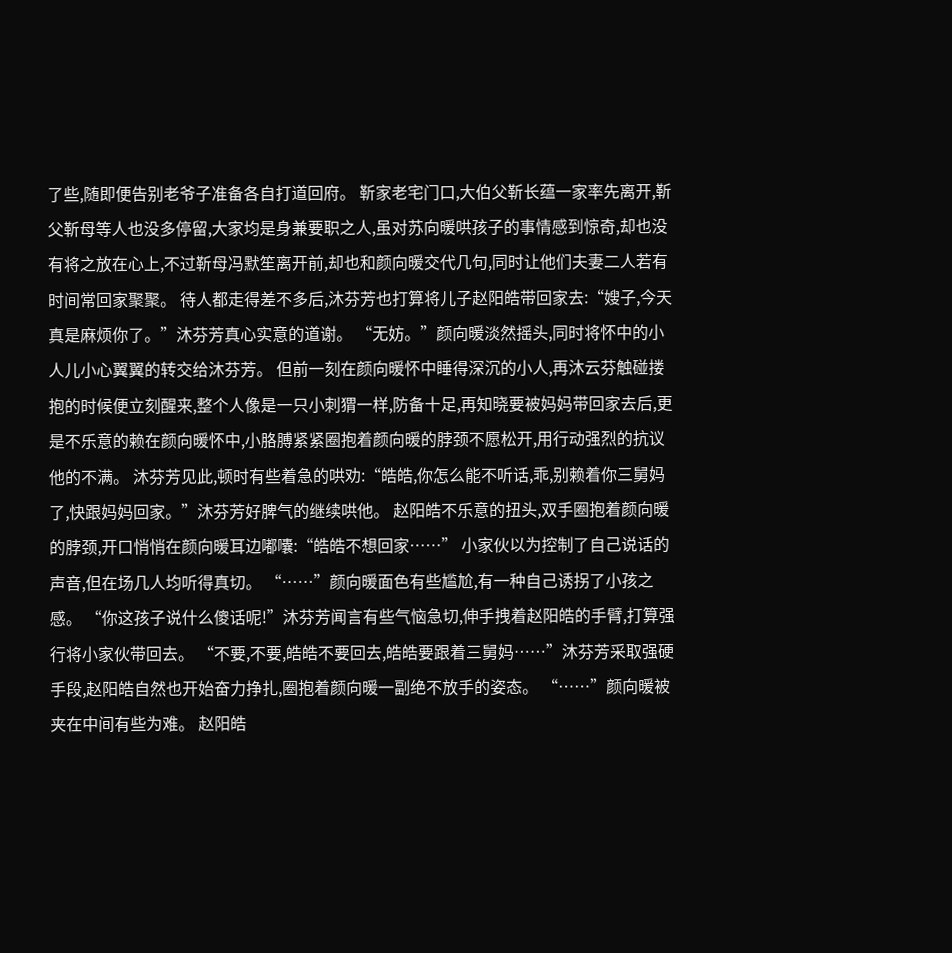了些,随即便告别老爷子准备各自打道回府。 靳家老宅门口,大伯父靳长蕴一家率先离开,靳父靳母等人也没多停留,大家均是身兼要职之人,虽对苏向暖哄孩子的事情感到惊奇,却也没有将之放在心上,不过靳母冯默笙离开前,却也和颜向暖交代几句,同时让他们夫妻二人若有时间常回家聚聚。 待人都走得差不多后,沐芬芳也打算将儿子赵阳皓带回家去:“嫂子,今天真是麻烦你了。”沐芬芳真心实意的道谢。 “无妨。”颜向暖淡然摇头,同时将怀中的小人儿小心翼翼的转交给沐芬芳。 但前一刻在颜向暖怀中睡得深沉的小人,再沐云芬触碰搂抱的时候便立刻醒来,整个人像是一只小刺猬一样,防备十足,再知晓要被妈妈带回家去后,更是不乐意的赖在颜向暖怀中,小胳膊紧紧圈抱着颜向暖的脖颈不愿松开,用行动强烈的抗议他的不满。 沐芬芳见此,顿时有些着急的哄劝:“皓皓,你怎么能不听话,乖,别赖着你三舅妈了,快跟妈妈回家。”沐芬芳好脾气的继续哄他。 赵阳皓不乐意的扭头,双手圈抱着颜向暖的脖颈,开口悄悄在颜向暖耳边嘟囔:“皓皓不想回家……” 小家伙以为控制了自己说话的声音,但在场几人均听得真切。 “……”颜向暖面色有些尴尬,有一种自己诱拐了小孩之感。 “你这孩子说什么傻话呢!”沐芬芳闻言有些气恼急切,伸手拽着赵阳皓的手臂,打算强行将小家伙带回去。 “不要,不要,皓皓不要回去,皓皓要跟着三舅妈……”沐芬芳采取强硬手段,赵阳皓自然也开始奋力挣扎,圈抱着颜向暖一副绝不放手的姿态。 “……”颜向暖被夹在中间有些为难。 赵阳皓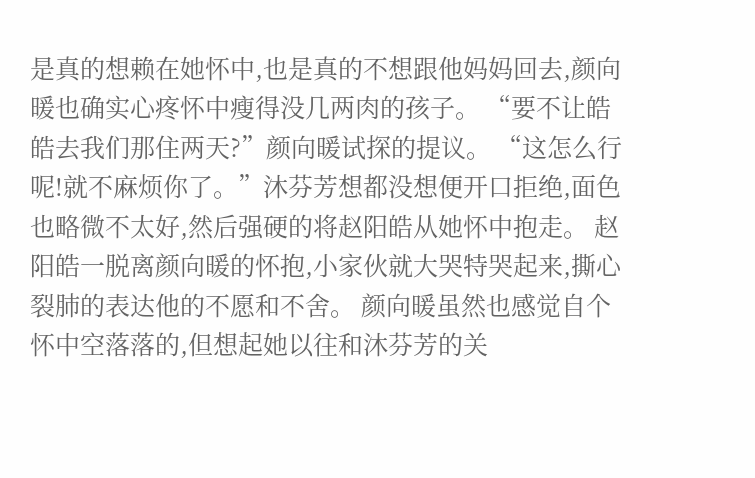是真的想赖在她怀中,也是真的不想跟他妈妈回去,颜向暖也确实心疼怀中瘦得没几两肉的孩子。 “要不让皓皓去我们那住两天?”颜向暖试探的提议。 “这怎么行呢!就不麻烦你了。”沐芬芳想都没想便开口拒绝,面色也略微不太好,然后强硬的将赵阳皓从她怀中抱走。 赵阳皓一脱离颜向暖的怀抱,小家伙就大哭特哭起来,撕心裂肺的表达他的不愿和不舍。 颜向暖虽然也感觉自个怀中空落落的,但想起她以往和沐芬芳的关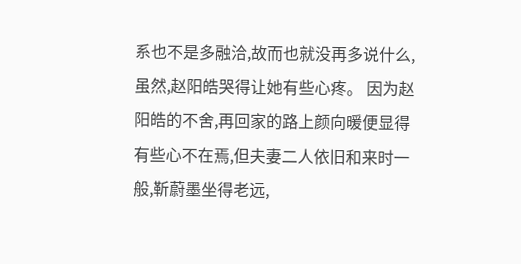系也不是多融洽,故而也就没再多说什么,虽然,赵阳皓哭得让她有些心疼。 因为赵阳皓的不舍,再回家的路上颜向暖便显得有些心不在焉,但夫妻二人依旧和来时一般,靳蔚墨坐得老远,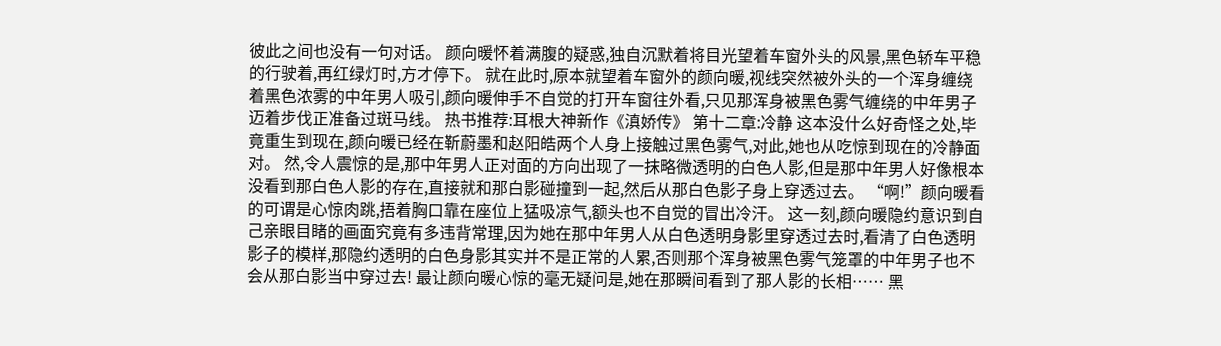彼此之间也没有一句对话。 颜向暖怀着满腹的疑惑,独自沉默着将目光望着车窗外头的风景,黑色轿车平稳的行驶着,再红绿灯时,方才停下。 就在此时,原本就望着车窗外的颜向暖,视线突然被外头的一个浑身缠绕着黑色浓雾的中年男人吸引,颜向暖伸手不自觉的打开车窗往外看,只见那浑身被黑色雾气缠绕的中年男子迈着步伐正准备过斑马线。 热书推荐:耳根大神新作《滇娇传》 第十二章:冷静 这本没什么好奇怪之处,毕竟重生到现在,颜向暖已经在靳蔚墨和赵阳皓两个人身上接触过黑色雾气,对此,她也从吃惊到现在的冷静面对。 然,令人震惊的是,那中年男人正对面的方向出现了一抹略微透明的白色人影,但是那中年男人好像根本没看到那白色人影的存在,直接就和那白影碰撞到一起,然后从那白色影子身上穿透过去。 “啊!”颜向暖看的可谓是心惊肉跳,捂着胸口靠在座位上猛吸凉气,额头也不自觉的冒出冷汗。 这一刻,颜向暖隐约意识到自己亲眼目睹的画面究竟有多违背常理,因为她在那中年男人从白色透明身影里穿透过去时,看清了白色透明影子的模样,那隐约透明的白色身影其实并不是正常的人累,否则那个浑身被黑色雾气笼罩的中年男子也不会从那白影当中穿过去! 最让颜向暖心惊的毫无疑问是,她在那瞬间看到了那人影的长相…… 黑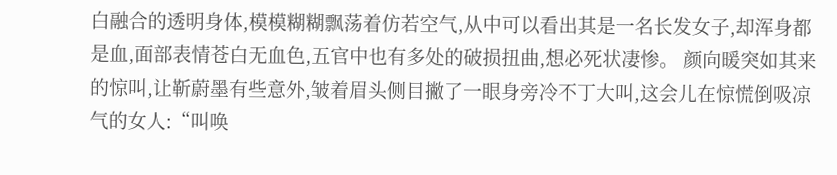白融合的透明身体,模模糊糊飘荡着仿若空气,从中可以看出其是一名长发女子,却浑身都是血,面部表情苍白无血色,五官中也有多处的破损扭曲,想必死状凄惨。 颜向暖突如其来的惊叫,让靳蔚墨有些意外,皱着眉头侧目撇了一眼身旁冷不丁大叫,这会儿在惊慌倒吸凉气的女人:“叫唤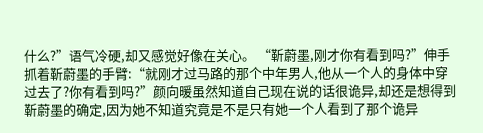什么?”语气冷硬,却又感觉好像在关心。 “靳蔚墨,刚才你有看到吗?”伸手抓着靳蔚墨的手臂:“就刚才过马路的那个中年男人,他从一个人的身体中穿过去了?你有看到吗?”颜向暖虽然知道自己现在说的话很诡异,却还是想得到靳蔚墨的确定,因为她不知道究竟是不是只有她一个人看到了那个诡异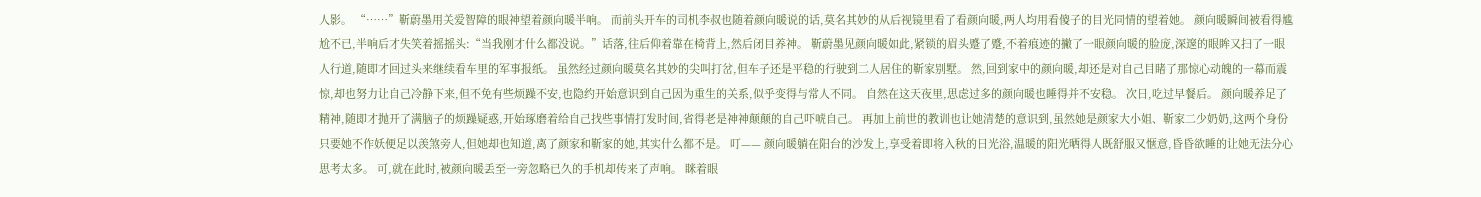人影。 “……”靳蔚墨用关爱智障的眼神望着颜向暖半响。 而前头开车的司机李叔也随着颜向暖说的话,莫名其妙的从后视镜里看了看颜向暖,两人均用看傻子的目光同情的望着她。 颜向暖瞬间被看得尴尬不已,半响后才失笑着摇摇头:“当我刚才什么都没说。”话落,往后仰着靠在椅背上,然后闭目养神。 靳蔚墨见颜向暖如此,紧锁的眉头蹙了蹙,不着痕迹的撇了一眼颜向暖的脸庞,深邃的眼眸又扫了一眼人行道,随即才回过头来继续看车里的军事报纸。 虽然经过颜向暖莫名其妙的尖叫打岔,但车子还是平稳的行驶到二人居住的靳家别墅。 然,回到家中的颜向暖,却还是对自己目睹了那惊心动魄的一幕而震惊,却也努力让自己冷静下来,但不免有些烦躁不安,也隐约开始意识到自己因为重生的关系,似乎变得与常人不同。 自然在这天夜里,思虑过多的颜向暖也睡得并不安稳。 次日,吃过早餐后。 颜向暖养足了精神,随即才抛开了满脑子的烦躁疑惑,开始琢磨着给自己找些事情打发时间,省得老是神神颠颠的自己吓唬自己。 再加上前世的教训也让她清楚的意识到,虽然她是颜家大小姐、靳家二少奶奶,这两个身份只要她不作妖便足以羡煞旁人,但她却也知道,离了颜家和靳家的她,其实什么都不是。 叮—— 颜向暖躺在阳台的沙发上,享受着即将入秋的日光浴,温暖的阳光晒得人既舒服又惬意,昏昏欲睡的让她无法分心思考太多。 可,就在此时,被颜向暖丢至一旁忽略已久的手机却传来了声响。 眯着眼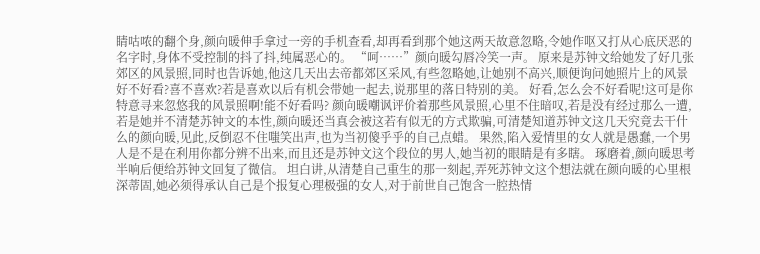睛咕哝的翻个身,颜向暖伸手拿过一旁的手机查看,却再看到那个她这两天故意忽略,令她作呕又打从心底厌恶的名字时,身体不受控制的抖了抖,纯属恶心的。 “呵……”颜向暖勾唇冷笑一声。 原来是苏钟文给她发了好几张郊区的风景照,同时也告诉她,他这几天出去帝都郊区采风,有些忽略她,让她别不高兴,顺便询问她照片上的风景好不好看?喜不喜欢?若是喜欢以后有机会带她一起去,说那里的落日特别的美。 好看,怎么会不好看呢!这可是你特意寻来忽悠我的风景照啊!能不好看吗? 颜向暖嘲讽评价着那些风景照,心里不住暗叹,若是没有经过那么一遭,若是她并不清楚苏钟文的本性,颜向暖还当真会被这若有似无的方式欺骗,可清楚知道苏钟文这几天究竟去干什么的颜向暖,见此,反倒忍不住嗤笑出声,也为当初傻乎乎的自己点蜡。 果然,陷入爱情里的女人就是愚蠢,一个男人是不是在利用你都分辨不出来,而且还是苏钟文这个段位的男人,她当初的眼睛是有多瞎。 琢磨着,颜向暖思考半响后便给苏钟文回复了微信。 坦白讲,从清楚自己重生的那一刻起,弄死苏钟文这个想法就在颜向暖的心里根深蒂固,她必须得承认自己是个报复心理极强的女人,对于前世自己饱含一腔热情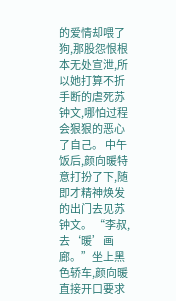的爱情却喂了狗,那股怨恨根本无处宣泄,所以她打算不折手断的虐死苏钟文,哪怕过程会狠狠的恶心了自己。 中午饭后,颜向暖特意打扮了下,随即才精神焕发的出门去见苏钟文。 “李叔,去‘暖’画廊。”坐上黑色轿车,颜向暖直接开口要求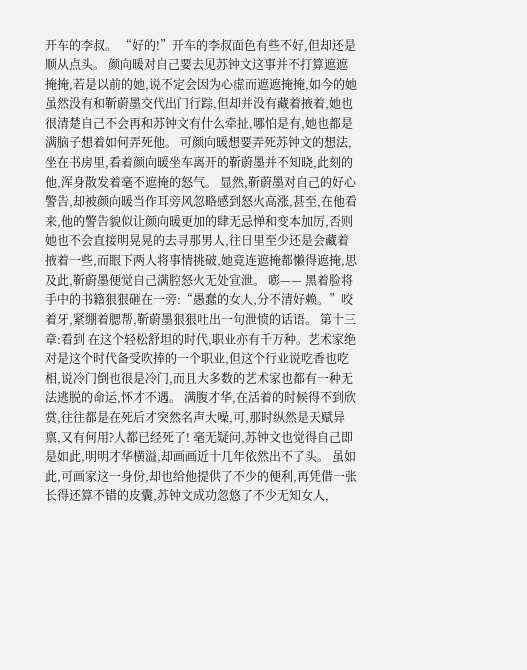开车的李叔。 “好的!”开车的李叔面色有些不好,但却还是顺从点头。 颜向暖对自己要去见苏钟文这事并不打算遮遮掩掩,若是以前的她,说不定会因为心虚而遮遮掩掩,如今的她虽然没有和靳蔚墨交代出门行踪,但却并没有藏着掖着,她也很清楚自己不会再和苏钟文有什么牵扯,哪怕是有,她也都是满脑子想着如何弄死他。 可颜向暖想要弄死苏钟文的想法,坐在书房里,看着颜向暖坐车离开的靳蔚墨并不知晓,此刻的他,浑身散发着毫不遮掩的怒气。 显然,靳蔚墨对自己的好心警告,却被颜向暖当作耳旁风忽略感到怒火高涨,甚至,在他看来,他的警告貌似让颜向暖更加的肆无忌惮和变本加厉,否则她也不会直接明晃晃的去寻那男人,往日里至少还是会藏着掖着一些,而眼下两人将事情挑破,她竟连遮掩都懒得遮掩,思及此,靳蔚墨便觉自己满腔怒火无处宣泄。 嘭—— 黑着脸将手中的书籍狠狠砸在一旁:“愚蠢的女人,分不清好赖。”咬着牙,紧绷着腮帮,靳蔚墨狠狠吐出一句泄愤的话语。 第十三章:看到 在这个轻松舒坦的时代,职业亦有千万种。艺术家绝对是这个时代备受吹捧的一个职业,但这个行业说吃香也吃相,说冷门倒也很是冷门,而且大多数的艺术家也都有一种无法逃脱的命运,怀才不遇。 满腹才华,在活着的时候得不到欣赏,往往都是在死后才突然名声大噪,可,那时纵然是天赋异禀,又有何用?人都已经死了! 毫无疑问,苏钟文也觉得自己即是如此,明明才华横溢,却画画近十几年依然出不了头。 虽如此,可画家这一身份,却也给他提供了不少的便利,再凭借一张长得还算不错的皮囊,苏钟文成功忽悠了不少无知女人,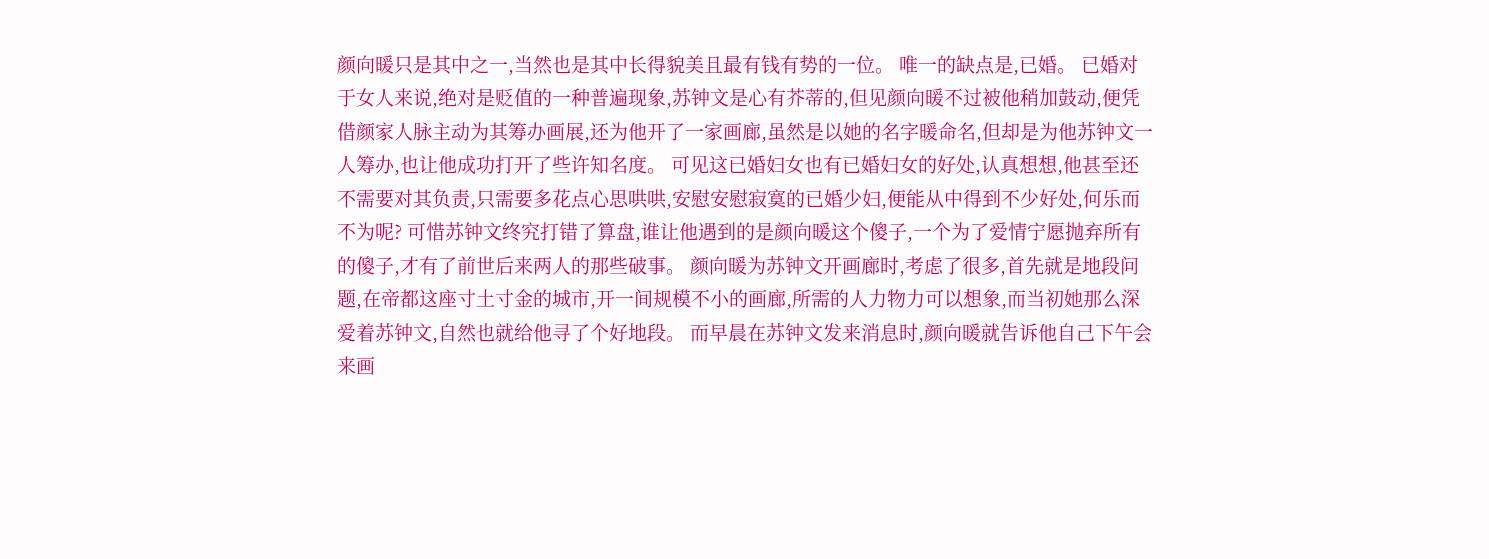颜向暖只是其中之一,当然也是其中长得貌美且最有钱有势的一位。 唯一的缺点是,已婚。 已婚对于女人来说,绝对是贬值的一种普遍现象,苏钟文是心有芥蒂的,但见颜向暖不过被他稍加鼓动,便凭借颜家人脉主动为其筹办画展,还为他开了一家画廊,虽然是以她的名字暖命名,但却是为他苏钟文一人筹办,也让他成功打开了些许知名度。 可见这已婚妇女也有已婚妇女的好处,认真想想,他甚至还不需要对其负责,只需要多花点心思哄哄,安慰安慰寂寞的已婚少妇,便能从中得到不少好处,何乐而不为呢? 可惜苏钟文终究打错了算盘,谁让他遇到的是颜向暖这个傻子,一个为了爱情宁愿抛弃所有的傻子,才有了前世后来两人的那些破事。 颜向暖为苏钟文开画廊时,考虑了很多,首先就是地段问题,在帝都这座寸土寸金的城市,开一间规模不小的画廊,所需的人力物力可以想象,而当初她那么深爱着苏钟文,自然也就给他寻了个好地段。 而早晨在苏钟文发来消息时,颜向暖就告诉他自己下午会来画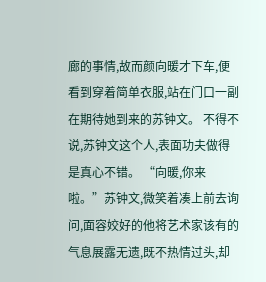廊的事情,故而颜向暖才下车,便看到穿着简单衣服,站在门口一副在期待她到来的苏钟文。 不得不说,苏钟文这个人,表面功夫做得是真心不错。 “向暖,你来啦。”苏钟文,微笑着凑上前去询问,面容姣好的他将艺术家该有的气息展露无遗,既不热情过头,却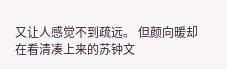又让人感觉不到疏远。 但颜向暖却在看清凑上来的苏钟文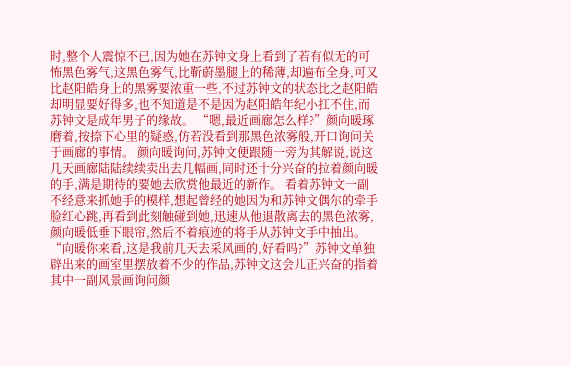时,整个人震惊不已,因为她在苏钟文身上看到了若有似无的可怖黑色雾气,这黑色雾气,比靳蔚墨腿上的稀薄,却遍布全身,可又比赵阳皓身上的黑雾要浓重一些,不过苏钟文的状态比之赵阳皓却明显要好得多,也不知道是不是因为赵阳皓年纪小扛不住,而苏钟文是成年男子的缘故。 “嗯,最近画廊怎么样?”颜向暖琢磨着,按捺下心里的疑惑,仿若没看到那黑色浓雾般,开口询问关于画廊的事情。 颜向暖询问,苏钟文便跟随一旁为其解说,说这几天画廊陆陆续续卖出去几幅画,同时还十分兴奋的拉着颜向暖的手,满是期待的要她去欣赏他最近的新作。 看着苏钟文一副不经意来抓她手的模样,想起曾经的她因为和苏钟文偶尔的牵手脸红心跳,再看到此刻触碰到她,迅速从他退散离去的黑色浓雾,颜向暖低垂下眼帘,然后不着痕迹的将手从苏钟文手中抽出。 “向暖你来看,这是我前几天去采风画的,好看吗?”苏钟文单独辟出来的画室里摆放着不少的作品,苏钟文这会儿正兴奋的指着其中一副风景画询问颜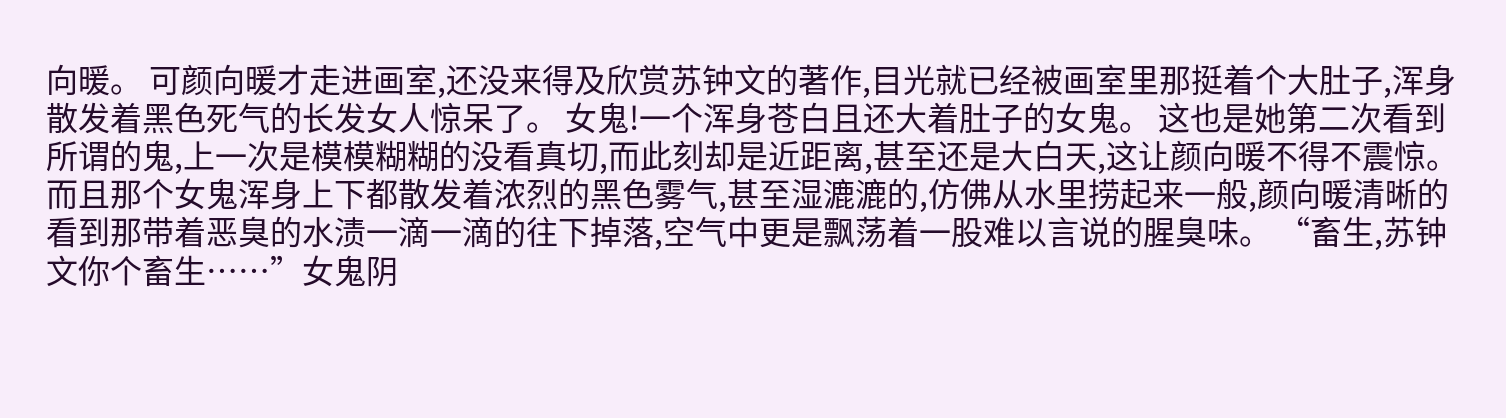向暖。 可颜向暖才走进画室,还没来得及欣赏苏钟文的著作,目光就已经被画室里那挺着个大肚子,浑身散发着黑色死气的长发女人惊呆了。 女鬼!一个浑身苍白且还大着肚子的女鬼。 这也是她第二次看到所谓的鬼,上一次是模模糊糊的没看真切,而此刻却是近距离,甚至还是大白天,这让颜向暖不得不震惊。 而且那个女鬼浑身上下都散发着浓烈的黑色雾气,甚至湿漉漉的,仿佛从水里捞起来一般,颜向暖清晰的看到那带着恶臭的水渍一滴一滴的往下掉落,空气中更是飘荡着一股难以言说的腥臭味。 “畜生,苏钟文你个畜生……”女鬼阴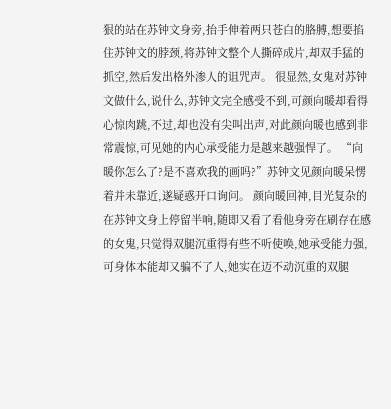狠的站在苏钟文身旁,抬手伸着两只苍白的胳膊,想要掐住苏钟文的脖颈,将苏钟文整个人撕碎成片,却双手猛的抓空,然后发出格外渗人的诅咒声。 很显然,女鬼对苏钟文做什么,说什么,苏钟文完全感受不到,可颜向暖却看得心惊肉跳,不过,却也没有尖叫出声,对此颜向暖也感到非常震惊,可见她的内心承受能力是越来越强悍了。 “向暖你怎么了?是不喜欢我的画吗?”苏钟文见颜向暖呆愣着并未靠近,遂疑惑开口询问。 颜向暖回神,目光复杂的在苏钟文身上停留半响,随即又看了看他身旁在刷存在感的女鬼,只觉得双腿沉重得有些不听使唤,她承受能力强,可身体本能却又骗不了人,她实在迈不动沉重的双腿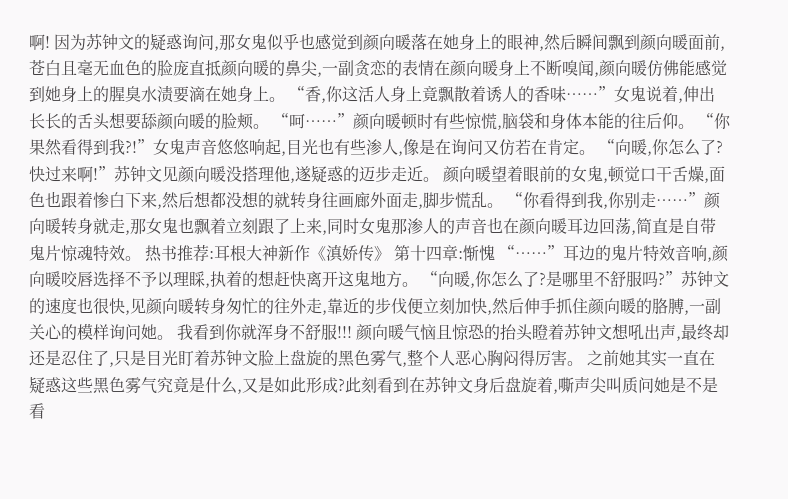啊! 因为苏钟文的疑惑询问,那女鬼似乎也感觉到颜向暖落在她身上的眼神,然后瞬间飘到颜向暖面前,苍白且毫无血色的脸庞直抵颜向暖的鼻尖,一副贪恋的表情在颜向暖身上不断嗅闻,颜向暖仿佛能感觉到她身上的腥臭水渍要滴在她身上。 “香,你这活人身上竟飘散着诱人的香味……”女鬼说着,伸出长长的舌头想要舔颜向暖的脸颊。 “呵……”颜向暖顿时有些惊慌,脑袋和身体本能的往后仰。 “你果然看得到我?!”女鬼声音悠悠响起,目光也有些渗人,像是在询问又仿若在肯定。 “向暖,你怎么了?快过来啊!”苏钟文见颜向暖没搭理他,遂疑惑的迈步走近。 颜向暖望着眼前的女鬼,顿觉口干舌燥,面色也跟着惨白下来,然后想都没想的就转身往画廊外面走,脚步慌乱。 “你看得到我,你别走……”颜向暖转身就走,那女鬼也飘着立刻跟了上来,同时女鬼那渗人的声音也在颜向暖耳边回荡,简直是自带鬼片惊魂特效。 热书推荐:耳根大神新作《滇娇传》 第十四章:惭愧 “……”耳边的鬼片特效音响,颜向暖咬唇选择不予以理睬,执着的想赶快离开这鬼地方。 “向暖,你怎么了?是哪里不舒服吗?”苏钟文的速度也很快,见颜向暖转身匆忙的往外走,靠近的步伐便立刻加快,然后伸手抓住颜向暖的胳膊,一副关心的模样询问她。 我看到你就浑身不舒服!!! 颜向暖气恼且惊恐的抬头瞪着苏钟文想吼出声,最终却还是忍住了,只是目光盯着苏钟文脸上盘旋的黑色雾气,整个人恶心胸闷得厉害。 之前她其实一直在疑惑这些黑色雾气究竟是什么,又是如此形成?此刻看到在苏钟文身后盘旋着,嘶声尖叫质问她是不是看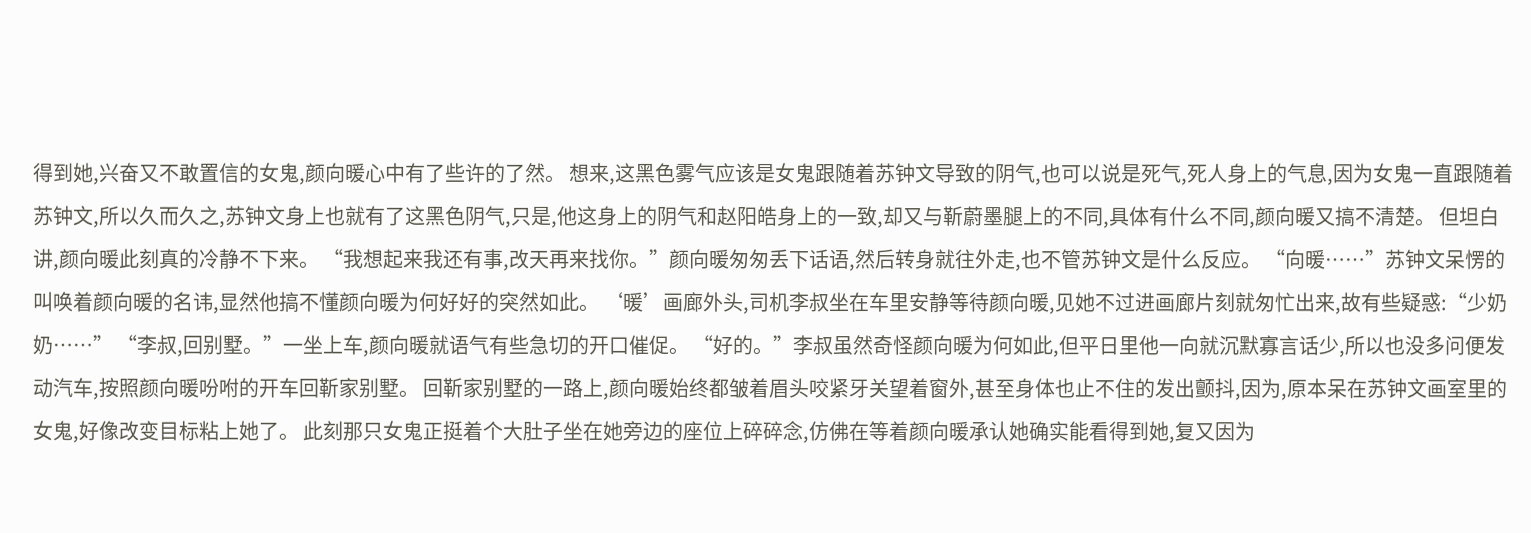得到她,兴奋又不敢置信的女鬼,颜向暖心中有了些许的了然。 想来,这黑色雾气应该是女鬼跟随着苏钟文导致的阴气,也可以说是死气,死人身上的气息,因为女鬼一直跟随着苏钟文,所以久而久之,苏钟文身上也就有了这黑色阴气,只是,他这身上的阴气和赵阳皓身上的一致,却又与靳蔚墨腿上的不同,具体有什么不同,颜向暖又搞不清楚。 但坦白讲,颜向暖此刻真的冷静不下来。 “我想起来我还有事,改天再来找你。”颜向暖匆匆丢下话语,然后转身就往外走,也不管苏钟文是什么反应。 “向暖……”苏钟文呆愣的叫唤着颜向暖的名讳,显然他搞不懂颜向暖为何好好的突然如此。 ‘暖’画廊外头,司机李叔坐在车里安静等待颜向暖,见她不过进画廊片刻就匆忙出来,故有些疑惑:“少奶奶……” “李叔,回别墅。”一坐上车,颜向暖就语气有些急切的开口催促。 “好的。”李叔虽然奇怪颜向暖为何如此,但平日里他一向就沉默寡言话少,所以也没多问便发动汽车,按照颜向暖吩咐的开车回靳家别墅。 回靳家别墅的一路上,颜向暖始终都皱着眉头咬紧牙关望着窗外,甚至身体也止不住的发出颤抖,因为,原本呆在苏钟文画室里的女鬼,好像改变目标粘上她了。 此刻那只女鬼正挺着个大肚子坐在她旁边的座位上碎碎念,仿佛在等着颜向暖承认她确实能看得到她,复又因为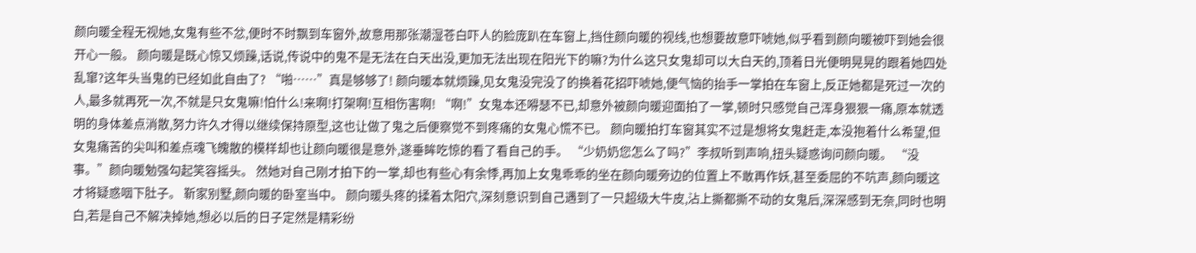颜向暖全程无视她,女鬼有些不忿,便时不时飘到车窗外,故意用那张潮湿苍白吓人的脸庞趴在车窗上,挡住颜向暖的视线,也想要故意吓唬她,似乎看到颜向暖被吓到她会很开心一般。 颜向暖是既心惊又烦躁,话说,传说中的鬼不是无法在白天出没,更加无法出现在阳光下的嘛?为什么这只女鬼却可以大白天的,顶着日光便明晃晃的跟着她四处乱窜?这年头当鬼的已经如此自由了? “啪……”真是够够了! 颜向暖本就烦躁,见女鬼没完没了的换着花招吓唬她,便气恼的抬手一掌拍在车窗上,反正她都是死过一次的人,最多就再死一次,不就是只女鬼嘛!怕什么!来啊!打架啊!互相伤害啊! “啊!”女鬼本还嘚瑟不已,却意外被颜向暖迎面拍了一掌,顿时只感觉自己浑身狠狠一痛,原本就透明的身体差点消散,努力许久才得以继续保持原型,这也让做了鬼之后便察觉不到疼痛的女鬼心慌不已。 颜向暖拍打车窗其实不过是想将女鬼赶走,本没抱着什么希望,但女鬼痛苦的尖叫和差点魂飞魄散的模样却也让颜向暖很是意外,遂垂眸吃惊的看了看自己的手。 “少奶奶您怎么了吗?”李叔听到声响,扭头疑惑询问颜向暖。 “没事。”颜向暖勉强勾起笑容摇头。 然她对自己刚才拍下的一掌,却也有些心有余悸,再加上女鬼乖乖的坐在颜向暖旁边的位置上不敢再作妖,甚至委屈的不吭声,颜向暖这才将疑惑咽下肚子。 靳家别墅,颜向暖的卧室当中。 颜向暖头疼的揉着太阳穴,深刻意识到自己遇到了一只超级大牛皮,沾上撕都撕不动的女鬼后,深深感到无奈,同时也明白,若是自己不解决掉她,想必以后的日子定然是精彩纷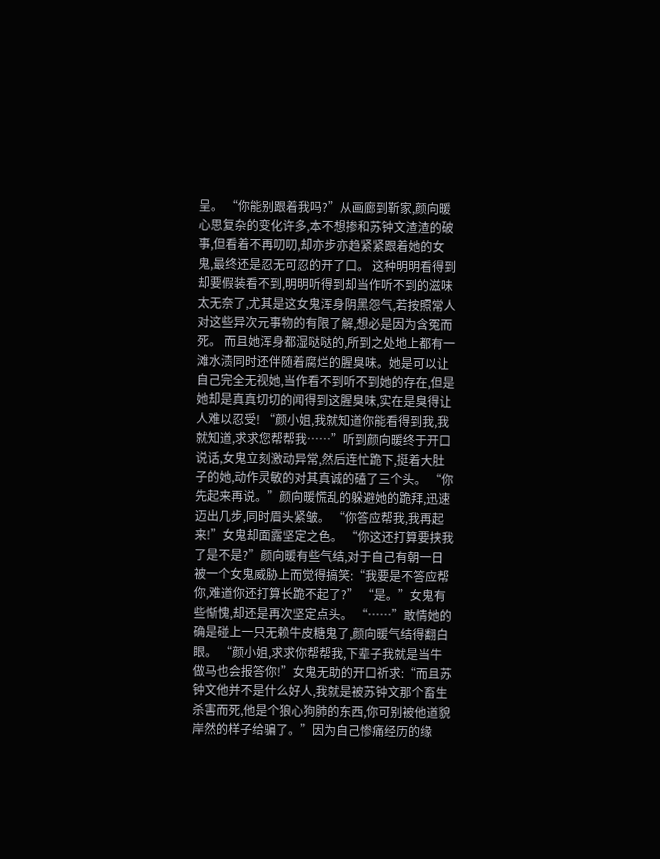呈。 “你能别跟着我吗?”从画廊到靳家,颜向暖心思复杂的变化许多,本不想掺和苏钟文渣渣的破事,但看着不再叨叨,却亦步亦趋紧紧跟着她的女鬼,最终还是忍无可忍的开了口。 这种明明看得到却要假装看不到,明明听得到却当作听不到的滋味太无奈了,尤其是这女鬼浑身阴黑怨气,若按照常人对这些异次元事物的有限了解,想必是因为含冤而死。 而且她浑身都湿哒哒的,所到之处地上都有一滩水渍同时还伴随着腐烂的腥臭味。她是可以让自己完全无视她,当作看不到听不到她的存在,但是她却是真真切切的闻得到这腥臭味,实在是臭得让人难以忍受! “颜小姐,我就知道你能看得到我,我就知道,求求您帮帮我……”听到颜向暖终于开口说话,女鬼立刻激动异常,然后连忙跪下,挺着大肚子的她,动作灵敏的对其真诚的磕了三个头。 “你先起来再说。”颜向暖慌乱的躲避她的跪拜,迅速迈出几步,同时眉头紧皱。 “你答应帮我,我再起来!”女鬼却面露坚定之色。 “你这还打算要挟我了是不是?”颜向暖有些气结,对于自己有朝一日被一个女鬼威胁上而觉得搞笑:“我要是不答应帮你,难道你还打算长跪不起了?” “是。”女鬼有些惭愧,却还是再次坚定点头。 “……”敢情她的确是碰上一只无赖牛皮糖鬼了,颜向暖气结得翻白眼。 “颜小姐,求求你帮帮我,下辈子我就是当牛做马也会报答你!”女鬼无助的开口祈求:“而且苏钟文他并不是什么好人,我就是被苏钟文那个畜生杀害而死,他是个狼心狗肺的东西,你可别被他道貌岸然的样子给骗了。”因为自己惨痛经历的缘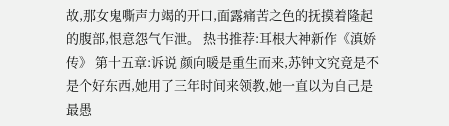故,那女鬼嘶声力竭的开口,面露痛苦之色的抚摸着隆起的腹部,恨意怨气乍泄。 热书推荐:耳根大神新作《滇娇传》 第十五章:诉说 颜向暖是重生而来,苏钟文究竟是不是个好东西,她用了三年时间来领教,她一直以为自己是最愚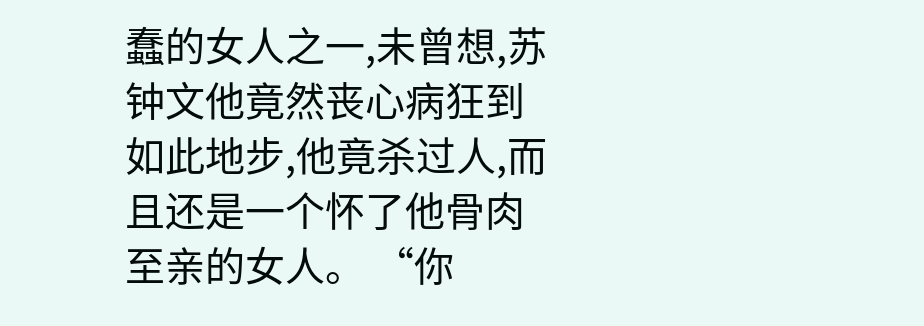蠢的女人之一,未曾想,苏钟文他竟然丧心病狂到如此地步,他竟杀过人,而且还是一个怀了他骨肉至亲的女人。 “你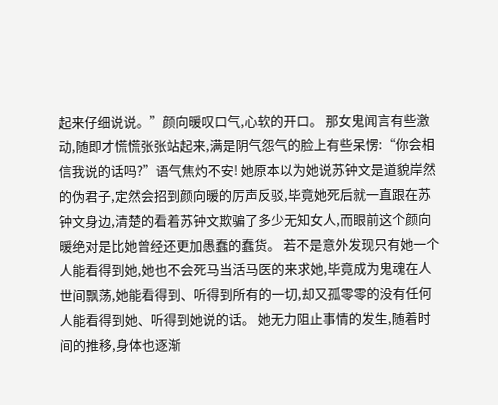起来仔细说说。”颜向暖叹口气,心软的开口。 那女鬼闻言有些激动,随即才慌慌张张站起来,满是阴气怨气的脸上有些呆愣:“你会相信我说的话吗?”语气焦灼不安! 她原本以为她说苏钟文是道貌岸然的伪君子,定然会招到颜向暖的厉声反驳,毕竟她死后就一直跟在苏钟文身边,清楚的看着苏钟文欺骗了多少无知女人,而眼前这个颜向暖绝对是比她曾经还更加愚蠢的蠢货。 若不是意外发现只有她一个人能看得到她,她也不会死马当活马医的来求她,毕竟成为鬼魂在人世间飘荡,她能看得到、听得到所有的一切,却又孤零零的没有任何人能看得到她、听得到她说的话。 她无力阻止事情的发生,随着时间的推移,身体也逐渐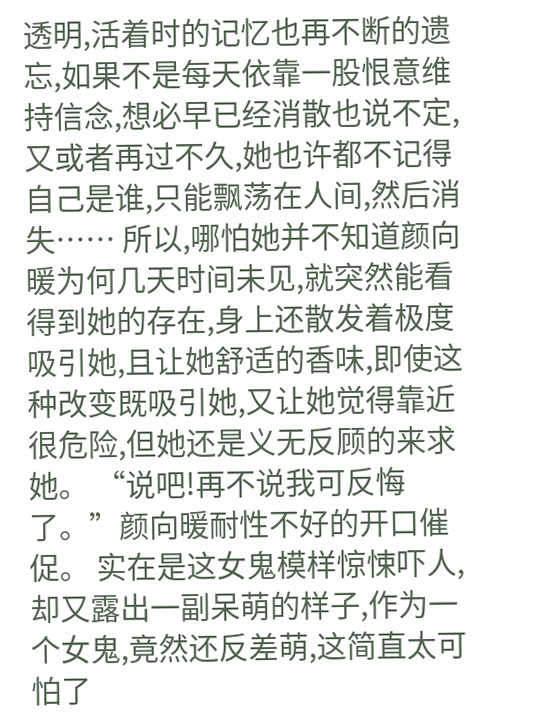透明,活着时的记忆也再不断的遗忘,如果不是每天依靠一股恨意维持信念,想必早已经消散也说不定,又或者再过不久,她也许都不记得自己是谁,只能飘荡在人间,然后消失…… 所以,哪怕她并不知道颜向暖为何几天时间未见,就突然能看得到她的存在,身上还散发着极度吸引她,且让她舒适的香味,即使这种改变既吸引她,又让她觉得靠近很危险,但她还是义无反顾的来求她。 “说吧!再不说我可反悔了。”颜向暖耐性不好的开口催促。 实在是这女鬼模样惊悚吓人,却又露出一副呆萌的样子,作为一个女鬼,竟然还反差萌,这简直太可怕了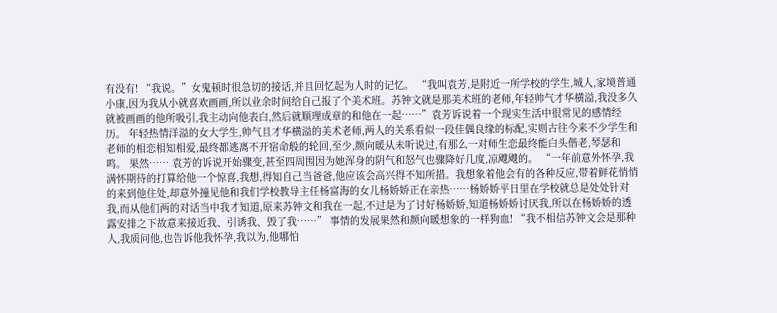有没有! “我说。”女鬼顿时很急切的接话,并且回忆起为人时的记忆。 “我叫袁芳,是附近一所学校的学生,城人,家境普通小康,因为我从小就喜欢画画,所以业余时间给自己报了个美术班。苏钟文就是那美术班的老师,年轻帅气才华横溢,我没多久就被画画的他所吸引,我主动向他表白,然后就顺理成章的和他在一起……”袁芳诉说着一个现实生活中很常见的感情经历。 年轻热情洋溢的女大学生,帅气且才华横溢的美术老师,两人的关系看似一段佳偶良缘的标配,实则古往今来不少学生和老师的相恋相知相爱,最终都逃离不开宿命般的轮回,至少,颜向暖从未听说过,有那么一对师生恋最终能白头偕老,琴瑟和鸣。 果然…… 袁芳的诉说开始骤变,甚至四周围因为她浑身的阴气和怒气也骤降好几度,凉飕飕的。 “一年前意外怀孕,我满怀期待的打算给他一个惊喜,我想,得知自己当爸爸,他应该会高兴得不知所措。我想象着他会有的各种反应,带着鲜花悄悄的来到他住处,却意外撞见他和我们学校教导主任杨富海的女儿杨娇娇正在亲热……杨娇娇平日里在学校就总是处处针对我,而从他们两的对话当中我才知道,原来苏钟文和我在一起,不过是为了讨好杨娇娇,知道杨娇娇讨厌我,所以在杨娇娇的透露安排之下故意来接近我、引诱我、毁了我……” 事情的发展果然和颜向暖想象的一样狗血! “我不相信苏钟文会是那种人,我质问他,也告诉他我怀孕,我以为,他哪怕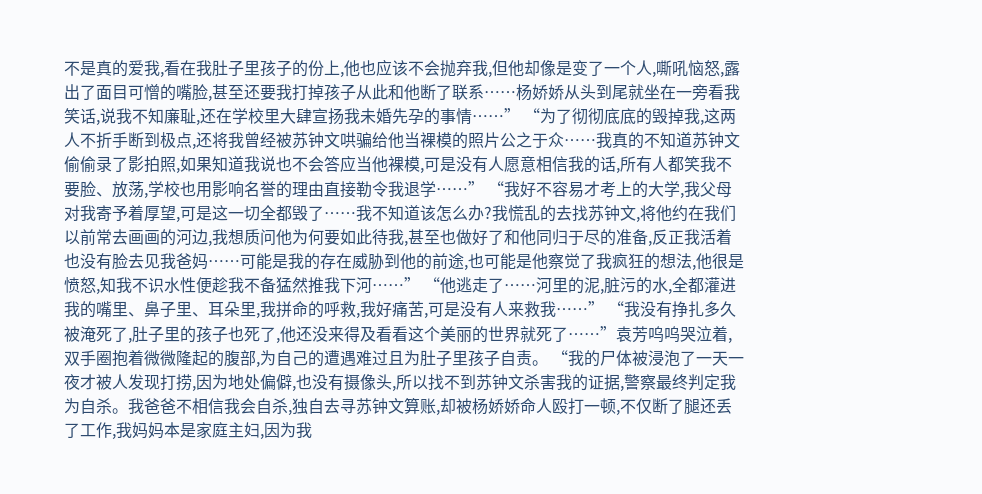不是真的爱我,看在我肚子里孩子的份上,他也应该不会抛弃我,但他却像是变了一个人,嘶吼恼怒,露出了面目可憎的嘴脸,甚至还要我打掉孩子从此和他断了联系……杨娇娇从头到尾就坐在一旁看我笑话,说我不知廉耻,还在学校里大肆宣扬我未婚先孕的事情……” “为了彻彻底底的毁掉我,这两人不折手断到极点,还将我曾经被苏钟文哄骗给他当裸模的照片公之于众……我真的不知道苏钟文偷偷录了影拍照,如果知道我说也不会答应当他裸模,可是没有人愿意相信我的话,所有人都笑我不要脸、放荡,学校也用影响名誉的理由直接勒令我退学……” “我好不容易才考上的大学,我父母对我寄予着厚望,可是这一切全都毁了……我不知道该怎么办?我慌乱的去找苏钟文,将他约在我们以前常去画画的河边,我想质问他为何要如此待我,甚至也做好了和他同归于尽的准备,反正我活着也没有脸去见我爸妈……可能是我的存在威胁到他的前途,也可能是他察觉了我疯狂的想法,他很是愤怒,知我不识水性便趁我不备猛然推我下河……” “他逃走了……河里的泥,脏污的水,全都灌进我的嘴里、鼻子里、耳朵里,我拼命的呼救,我好痛苦,可是没有人来救我……” “我没有挣扎多久被淹死了,肚子里的孩子也死了,他还没来得及看看这个美丽的世界就死了……”袁芳呜呜哭泣着,双手圈抱着微微隆起的腹部,为自己的遭遇难过且为肚子里孩子自责。 “我的尸体被浸泡了一天一夜才被人发现打捞,因为地处偏僻,也没有摄像头,所以找不到苏钟文杀害我的证据,警察最终判定我为自杀。我爸爸不相信我会自杀,独自去寻苏钟文算账,却被杨娇娇命人殴打一顿,不仅断了腿还丢了工作,我妈妈本是家庭主妇,因为我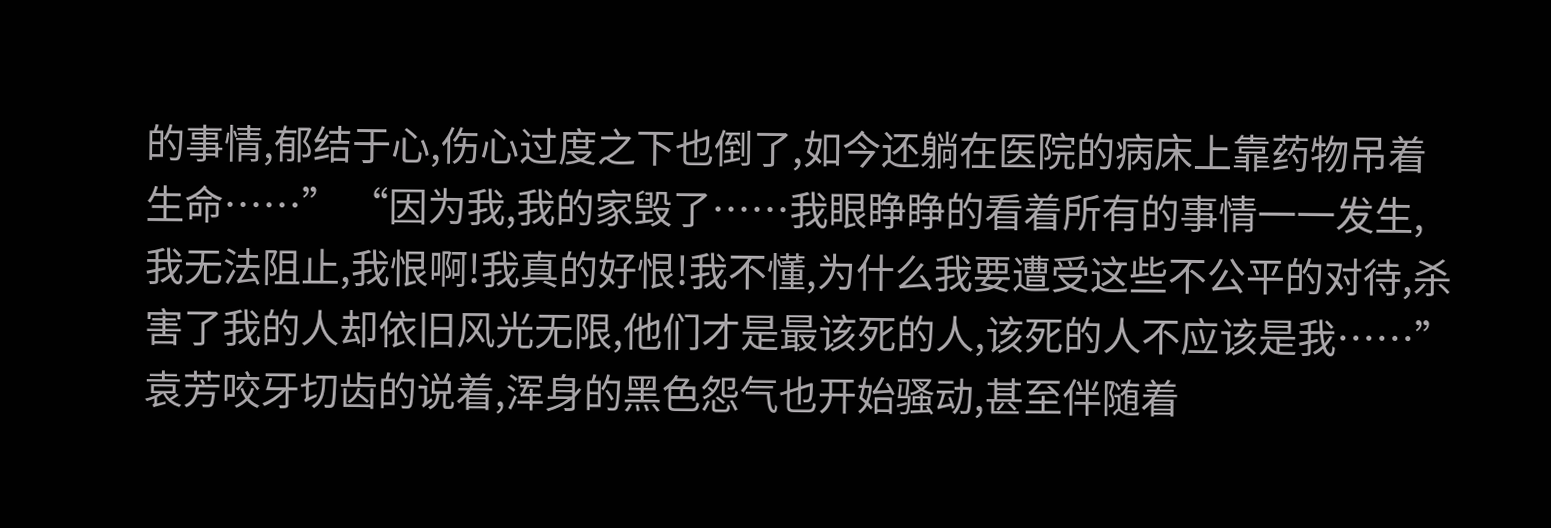的事情,郁结于心,伤心过度之下也倒了,如今还躺在医院的病床上靠药物吊着生命……” “因为我,我的家毁了……我眼睁睁的看着所有的事情一一发生,我无法阻止,我恨啊!我真的好恨!我不懂,为什么我要遭受这些不公平的对待,杀害了我的人却依旧风光无限,他们才是最该死的人,该死的人不应该是我……”袁芳咬牙切齿的说着,浑身的黑色怨气也开始骚动,甚至伴随着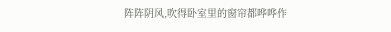阵阵阴风,吹得卧室里的窗帘都哗哗作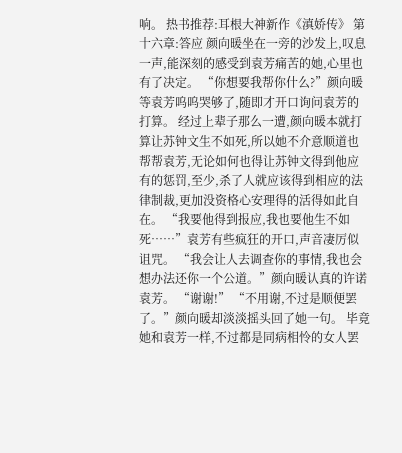响。 热书推荐:耳根大神新作《滇娇传》 第十六章:答应 颜向暖坐在一旁的沙发上,叹息一声,能深刻的感受到袁芳痛苦的她,心里也有了决定。 “你想要我帮你什么?”颜向暖等袁芳呜呜哭够了,随即才开口询问袁芳的打算。 经过上辈子那么一遭,颜向暖本就打算让苏钟文生不如死,所以她不介意顺道也帮帮袁芳,无论如何也得让苏钟文得到他应有的惩罚,至少,杀了人就应该得到相应的法律制裁,更加没资格心安理得的活得如此自在。 “我要他得到报应,我也要他生不如死……”袁芳有些疯狂的开口,声音凄厉似诅咒。 “我会让人去调查你的事情,我也会想办法还你一个公道。”颜向暖认真的许诺袁芳。 “谢谢!” “不用谢,不过是顺便罢了。”颜向暖却淡淡摇头回了她一句。 毕竟她和袁芳一样,不过都是同病相怜的女人罢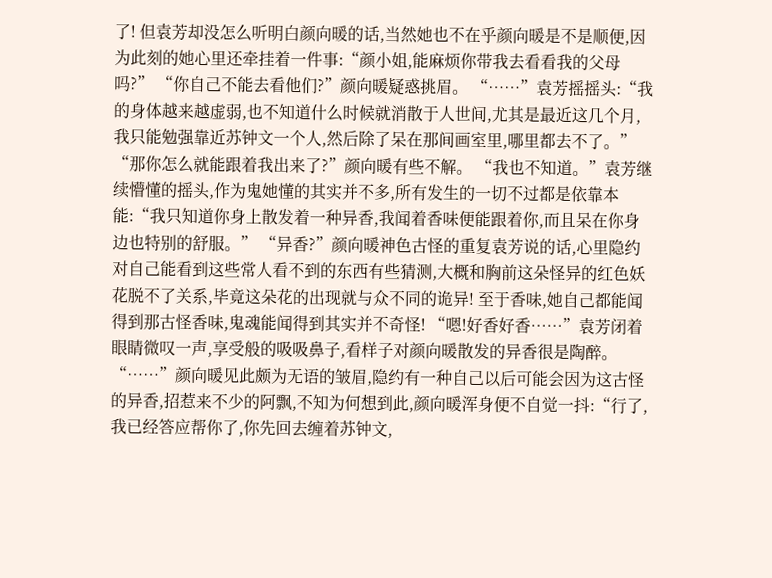了! 但袁芳却没怎么听明白颜向暖的话,当然她也不在乎颜向暖是不是顺便,因为此刻的她心里还牵挂着一件事:“颜小姐,能麻烦你带我去看看我的父母吗?” “你自己不能去看他们?”颜向暖疑惑挑眉。 “……”袁芳摇摇头:“我的身体越来越虚弱,也不知道什么时候就消散于人世间,尤其是最近这几个月,我只能勉强靠近苏钟文一个人,然后除了呆在那间画室里,哪里都去不了。” “那你怎么就能跟着我出来了?”颜向暖有些不解。 “我也不知道。”袁芳继续懵懂的摇头,作为鬼她懂的其实并不多,所有发生的一切不过都是依靠本能:“我只知道你身上散发着一种异香,我闻着香味便能跟着你,而且呆在你身边也特别的舒服。” “异香?”颜向暖神色古怪的重复袁芳说的话,心里隐约对自己能看到这些常人看不到的东西有些猜测,大概和胸前这朵怪异的红色妖花脱不了关系,毕竟这朵花的出现就与众不同的诡异! 至于香味,她自己都能闻得到那古怪香味,鬼魂能闻得到其实并不奇怪! “嗯!好香好香……”袁芳闭着眼睛微叹一声,享受般的吸吸鼻子,看样子对颜向暖散发的异香很是陶醉。 “……”颜向暖见此颇为无语的皱眉,隐约有一种自己以后可能会因为这古怪的异香,招惹来不少的阿飘,不知为何想到此,颜向暖浑身便不自觉一抖:“行了,我已经答应帮你了,你先回去缠着苏钟文,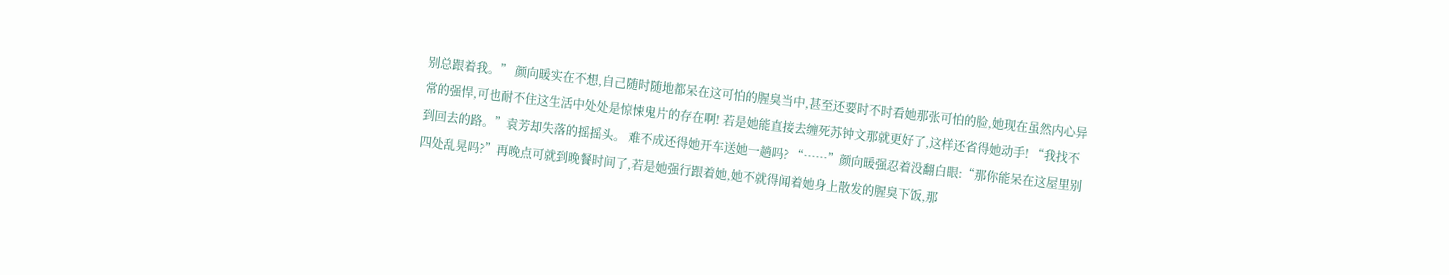别总跟着我。” 颜向暖实在不想,自己随时随地都呆在这可怕的腥臭当中,甚至还要时不时看她那张可怕的脸,她现在虽然内心异常的强悍,可也耐不住这生活中处处是惊悚鬼片的存在啊! 若是她能直接去缠死苏钟文那就更好了,这样还省得她动手! “我找不到回去的路。”袁芳却失落的摇摇头。 难不成还得她开车送她一趟吗? “……”颜向暖强忍着没翻白眼:“那你能呆在这屋里别四处乱晃吗?”再晚点可就到晚餐时间了,若是她强行跟着她,她不就得闻着她身上散发的腥臭下饭,那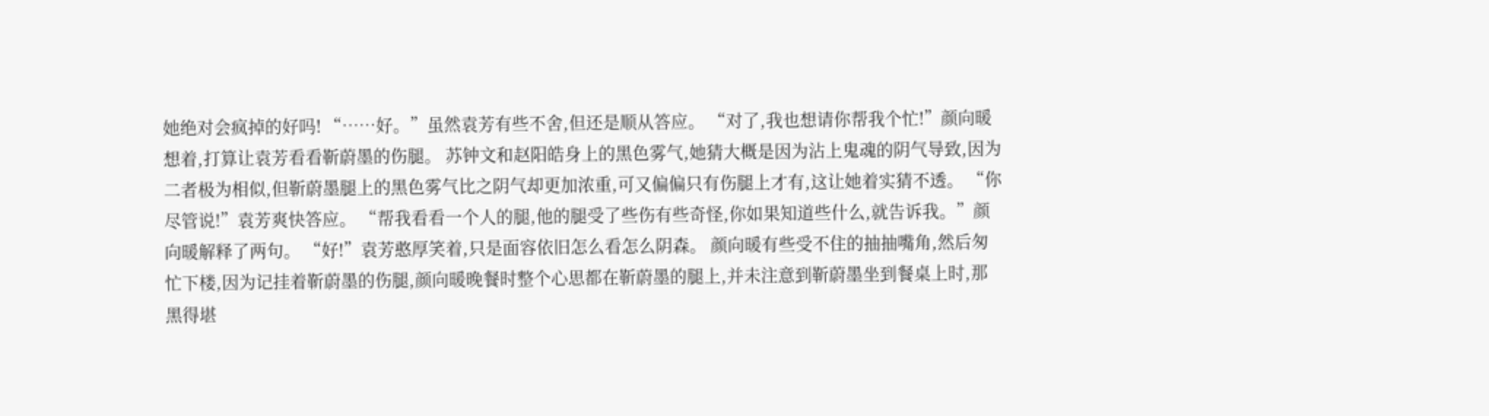她绝对会疯掉的好吗! “……好。”虽然袁芳有些不舍,但还是顺从答应。 “对了,我也想请你帮我个忙!”颜向暖想着,打算让袁芳看看靳蔚墨的伤腿。 苏钟文和赵阳皓身上的黑色雾气,她猜大概是因为沾上鬼魂的阴气导致,因为二者极为相似,但靳蔚墨腿上的黑色雾气比之阴气却更加浓重,可又偏偏只有伤腿上才有,这让她着实猜不透。 “你尽管说!”袁芳爽快答应。 “帮我看看一个人的腿,他的腿受了些伤有些奇怪,你如果知道些什么,就告诉我。”颜向暖解释了两句。 “好!”袁芳憨厚笑着,只是面容依旧怎么看怎么阴森。 颜向暖有些受不住的抽抽嘴角,然后匆忙下楼,因为记挂着靳蔚墨的伤腿,颜向暖晚餐时整个心思都在靳蔚墨的腿上,并未注意到靳蔚墨坐到餐桌上时,那黑得堪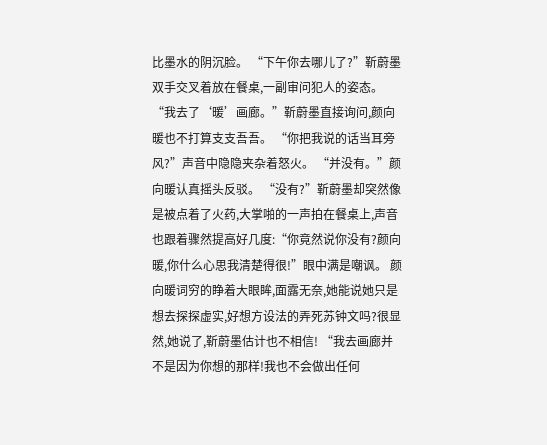比墨水的阴沉脸。 “下午你去哪儿了?”靳蔚墨双手交叉着放在餐桌,一副审问犯人的姿态。 “我去了‘暖’画廊。”靳蔚墨直接询问,颜向暖也不打算支支吾吾。 “你把我说的话当耳旁风?”声音中隐隐夹杂着怒火。 “并没有。”颜向暖认真摇头反驳。 “没有?”靳蔚墨却突然像是被点着了火药,大掌啪的一声拍在餐桌上,声音也跟着骤然提高好几度:“你竟然说你没有?颜向暖,你什么心思我清楚得很!”眼中满是嘲讽。 颜向暖词穷的睁着大眼眸,面露无奈,她能说她只是想去探探虚实,好想方设法的弄死苏钟文吗?很显然,她说了,靳蔚墨估计也不相信! “我去画廊并不是因为你想的那样!我也不会做出任何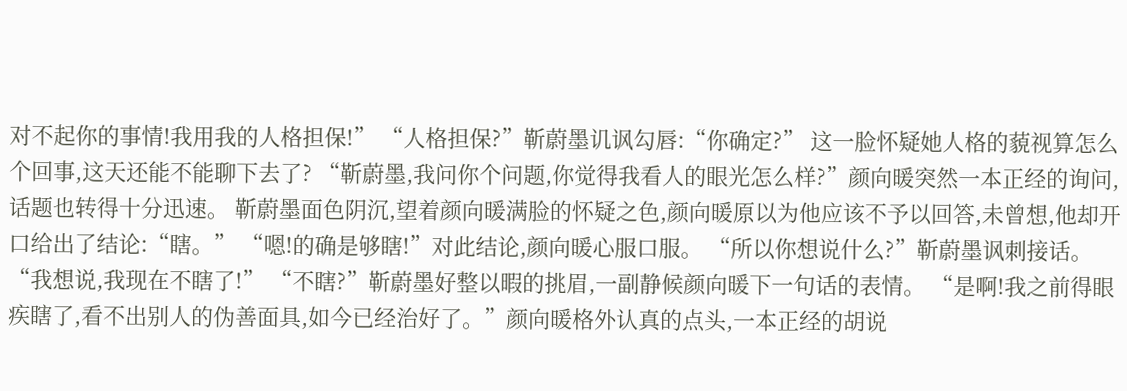对不起你的事情!我用我的人格担保!” “人格担保?”靳蔚墨讥讽勾唇:“你确定?” 这一脸怀疑她人格的藐视算怎么个回事,这天还能不能聊下去了? “靳蔚墨,我问你个问题,你觉得我看人的眼光怎么样?”颜向暖突然一本正经的询问,话题也转得十分迅速。 靳蔚墨面色阴沉,望着颜向暖满脸的怀疑之色,颜向暖原以为他应该不予以回答,未曾想,他却开口给出了结论:“瞎。” “嗯!的确是够瞎!”对此结论,颜向暖心服口服。 “所以你想说什么?”靳蔚墨讽刺接话。 “我想说,我现在不瞎了!” “不瞎?”靳蔚墨好整以暇的挑眉,一副静候颜向暖下一句话的表情。 “是啊!我之前得眼疾瞎了,看不出别人的伪善面具,如今已经治好了。”颜向暖格外认真的点头,一本正经的胡说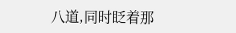八道,同时眨着那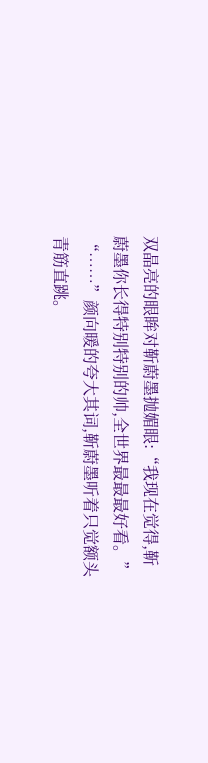双晶亮的眼眸对靳蔚墨抛媚眼:“我现在觉得,靳蔚墨你长得特别特别的帅,全世界最最最好看。” “……”颜向暖的夸大其词,靳蔚墨听着只觉额头青筋直跳。